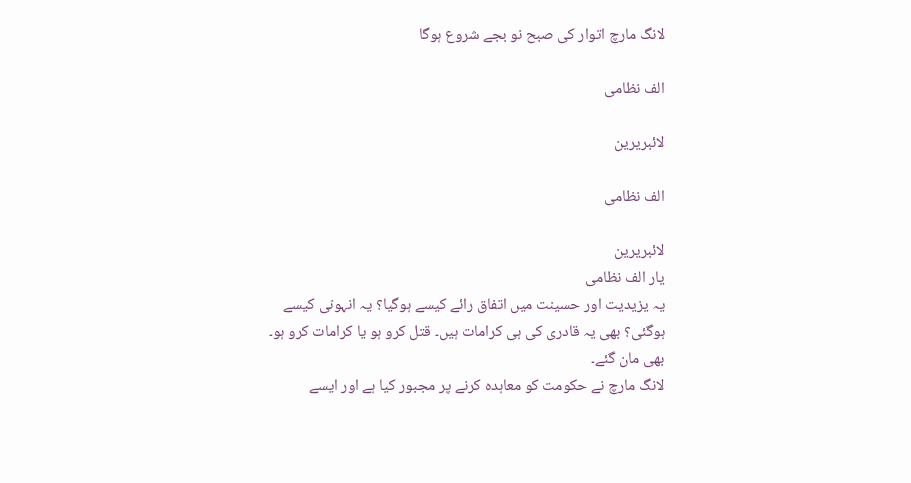لانگ مارچ اتوار کی صبح نو بجے شروع ہوگا

الف نظامی

لائبریرین

الف نظامی

لائبریرین
یار الف نظامی
یہ یزیدیت اور حسینت میں اتفاق رائے کیسے ہوگیا؟ یہ انہونی کیسے ہوگئی؟ بھی یہ قادری کی ہی کرامات ہیں۔ قتل کرو ہو یا کرامات کرو ہو۔
بھی مان گئے۔
لانگ مارچ نے حکومت کو معاہدہ کرنے پر مجبور کیا ہے اور ایسے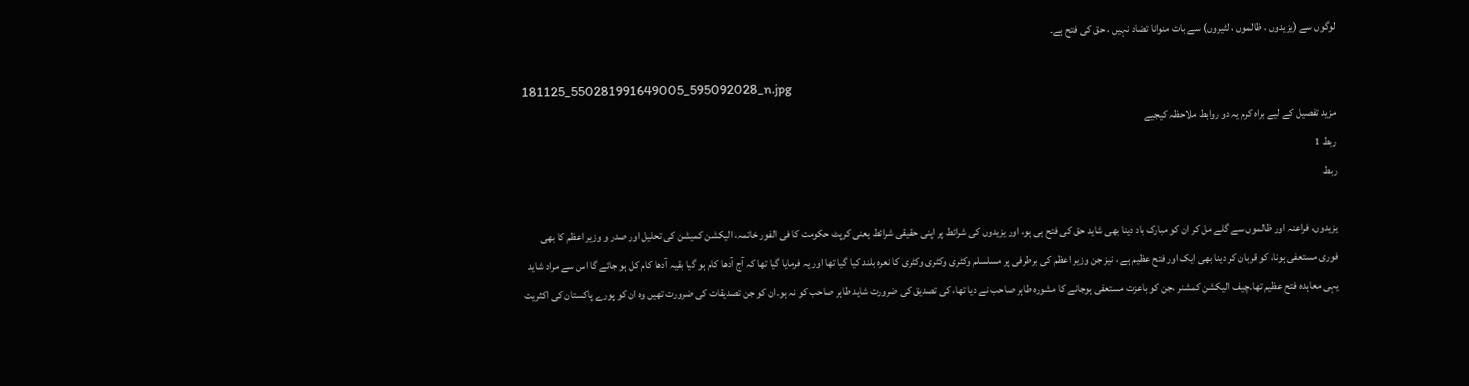لوگوں سے (یزیدوں ، ظالموں ، لٹیروں) سے بات منوانا تضاد نہیں ، حق کی فتح ہے۔

181125_550281991649005_595092028_n.jpg
مزید تفصیل کے لیے براہ کرم یہ دو روابط ملاحظہ کیجیے
ربط 1
ربط

یزیدوں، فراعنہ اور ظالموں سے گلے مل کر ان کو مبارک باد دینا بھی شاید حق کی فتح ہی ہو، اور یزیدوں کی شرائط پر اپنی حقیقی شرائط یعنی کرپٹ حکومت کا فی الفور خاتمہ، الیکشن کمیشن کی تحلیل اور صدر و وزیر اعظم کا بھی فوری مستعفی ہونا، کو قربان کر دینا بھی ایک اور فتح عظیم ہے ، نیز جن وزیر اعظم کی برطرفی پر مسلسلم وکٹری وکٹری وکٹری کا نعرہ بلند کیا گیا تھا اور یہ فرمایا گیا تھا کہ آج آدھا کام ہو گیا بقیہ آدھا کام کل ہو جائے گا اس سے مراد شاید یہی معاہدہ فتح عظیم تھا۔چیف الیکشن کمشنر ،جن کو باعزت مستعفی ہوجانے کا مشورہ طاہر صاحب نے دیا تھا، کی تصدیق کی ضرورت شاید طاہر صاحب کو نہ ہو۔ان کو جن تصدیقات کی ضرورت تھیں وہ ان کو پورے پاکستان کی اکثریت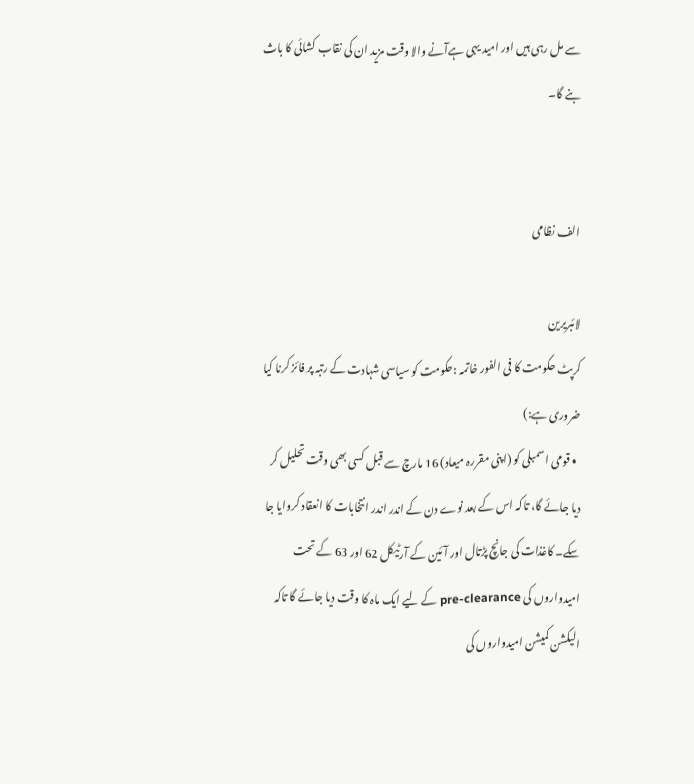سے مل رہی ہیں اور امید یہی ہےآنے والا وقت مزید ان کی نقاب کشائی کا باث بنے گا۔


الف نظامی

لائبریرین
کرپٹ حکومت کا فی الفور خاتمہ :حکومت کو سیاسی شہادت کے رتبہ پر فائز کرنا کیا ضروری ہے:)
  • قومی اسمبلی کو (اپنی مقررہ میعاد) 16 مارچ سے قبل کسی بھی وقت تحلیل کر دیا جائے گا، تاکہ اس کے بعد نوے دن کے اندر اندر انتخابات کا انعقاد کروایا جا سکے۔ کاغذات کی جانچ پڑتال اور آئین کے آرٹیکل 62 اور 63 کے تحت امیدواروں کی pre-clearance کے لیے ایک ماہ کا وقت دیا جائے گا تاکہ الیکشن کمیشن امیدواروں کی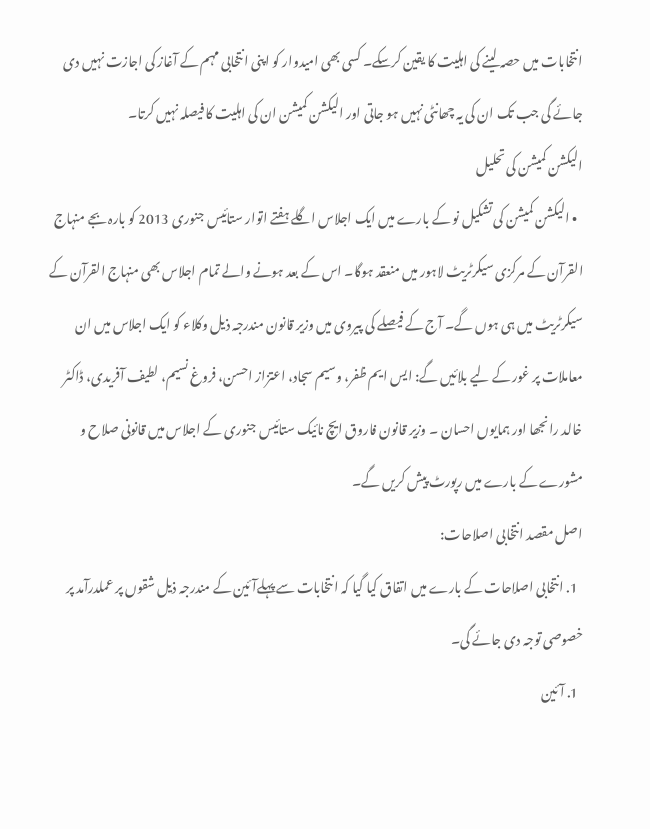انتخابات میں حصہ لینے کی اہلیت کا یقین کرسکے۔ کسی بھی امیدوار کو اپنی انتخابی مہم کے آغاز کی اجازت نہیں دی جائے گی جب تک ان کی یہ چھانٹی نہیں ہو جاتی اور الیکشن کمیشن ان کی اہلیت کا فیصلہ نہیں کرتا۔
الیکشن کمیشن کی تحلیل
  • الیکشن کمیشن کی تشکیل نو کے بارے میں ایک اجلاس اگلے ہفتے اتوار ستائیس جنوری 2013 کو بارہ بجے منہاج القرآن کے مرکزی سیکرٹریٹ لاہور میں منعقد ہوگا۔ اس کے بعد ہونے والے تمام اجلاس بھی منہاج القرآن کے سیکرٹریٹ میں ہی ہوں گے۔ آج کے فیصلے کی پیروی میں وزیر قانون مندرجہ ذیل وکلاء کو ایک اجلاس میں ان معاملات پر غور کے لیے بلائیں گے: ایس ایم ظفر، وسیم سجاد، اعتزاز احسن، فروغ نسیم، لطیف آفریدی، ڈاکٹر خالد رانجھا اور ہمایوں احسان ۔ وزیر قانون فاروق ایچ نائیک ستائیس جنوری کے اجلاس میں قانونی صلاح و مشورے کے بارے میں رپورٹ پیش کریں گے۔
اصل مقصد انتخابی اصلاحات:
  1. انتخابی اصلاحات کے بارے میں اتفاق کیا گیا کہ انتخابات سے پہلےآئین کے مندرجہ ذیل شقوں پر عملدرآمد پر خصوصی توجہ دی جائے گی۔
  1. آئین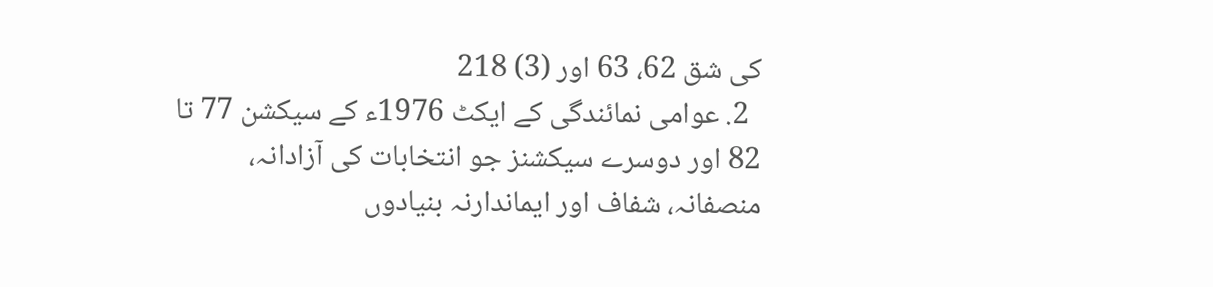کی شق 62، 63 اور (3) 218
  2. عوامی نمائندگی کے ایکٹ 1976ء کے سیکشن 77 تا 82 اور دوسرے سیکشنز جو انتخابات کی آزادانہ، منصفانہ، شفاف اور ایماندارنہ بنیادوں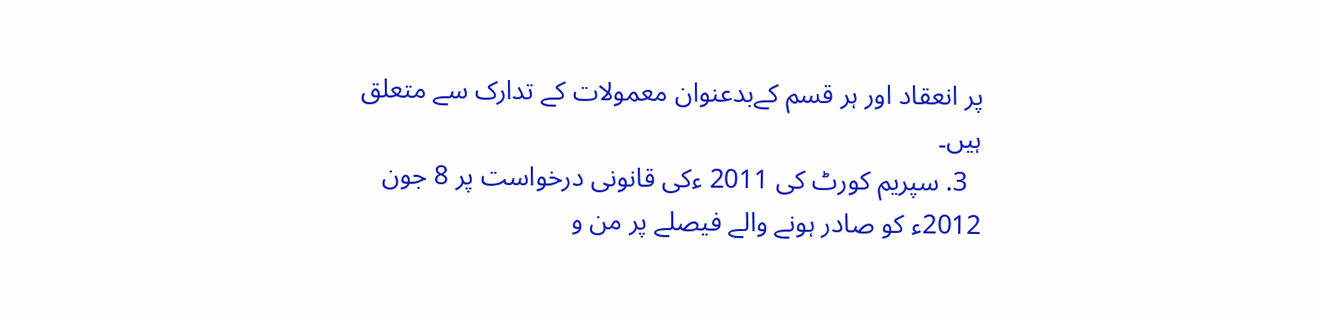پر انعقاد اور ہر قسم کےبدعنوان معمولات کے تدارک سے متعلق ہیں۔
  3. سپریم کورٹ کی 2011 ءکی قانونی درخواست پر 8 جون 2012ء کو صادر ہونے والے فیصلے پر من و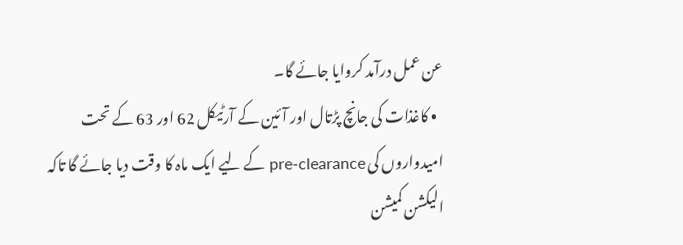عن عمل درآمد کروایا جائے گا۔
  • کاغذات کی جانچ پڑتال اور آئین کے آرٹیکل 62 اور 63 کے تحت امیدواروں کی pre-clearance کے لیے ایک ماہ کا وقت دیا جائے گا تاکہ الیکشن کمیشن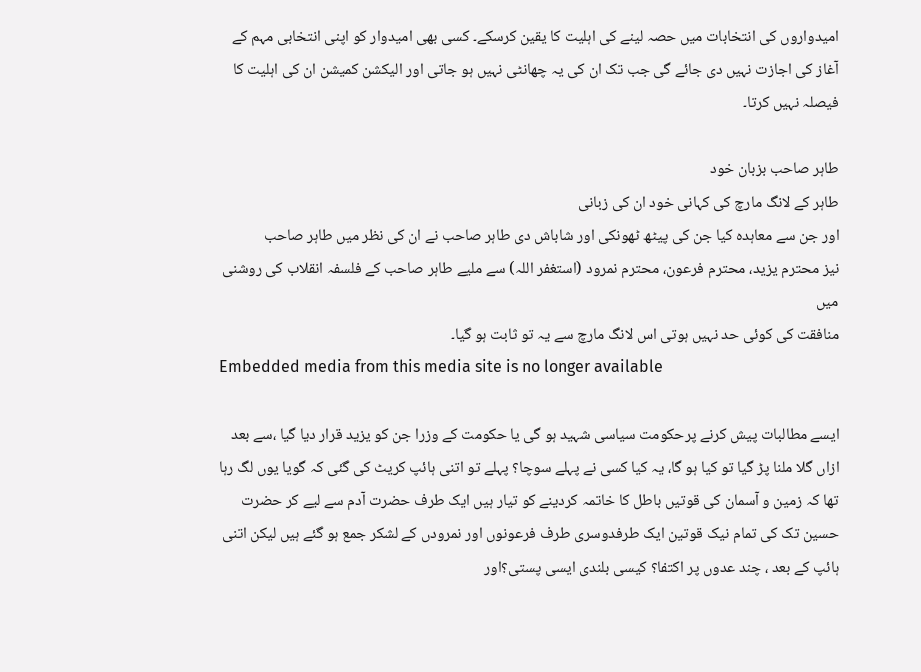امیدواروں کی انتخابات میں حصہ لینے کی اہلیت کا یقین کرسکے۔ کسی بھی امیدوار کو اپنی انتخابی مہم کے آغاز کی اجازت نہیں دی جائے گی جب تک ان کی یہ چھانٹی نہیں ہو جاتی اور الیکشن کمیشن ان کی اہلیت کا فیصلہ نہیں کرتا۔

طاہر صاحب بزبان خود
طاہر کے لانگ مارچ کی کہانی خود ان کی زبانی
اور جن سے معاہدہ کیا جن کی پیٹھ ٹھونکی اور شاباش دی طاہر صاحب نے ان کی نظر میں طاہر صاحب
نیز محترم یزید، محترم فرعون، محترم نمرود (استغفر اللہ) سے ملیے طاہر صاحب کے فلسفہ انقلاب کی روشنی میں
منافقت کی کوئی حد نہیں ہوتی اس لانگ مارچ سے یہ تو ثابت ہو گیا۔
Embedded media from this media site is no longer available

ایسے مطالبات پیش کرنے پرحکومت سیاسی شہید ہو گی یا حکومت کے وزرا جن کو یزید قرار دیا گیا ،سے بعد ازاں گلا ملنا پڑ گیا تو کیا ہو گا، یہ کیا کسی نے پہلے سوچا؟ پہلے تو اتنی ہائپ کریٹ کی گئی کہ گویا یوں لگ رہا تھا کہ زمین و آسمان کی قوتیں باطل کا خاتمہ کردینے کو تیار ہیں ایک طرف حضرت آدم سے لیے کر حضرت حسین تک کی تمام نیک قوتین ایک طرفدوسری طرف فرعونوں اور نمرودں کے لشکر جمع ہو گئے ہیں لیکن اتنی ہائپ کے بعد ، چند عدوں پر اکتفا؟ کیسی بلندی ایسی پستی؟اور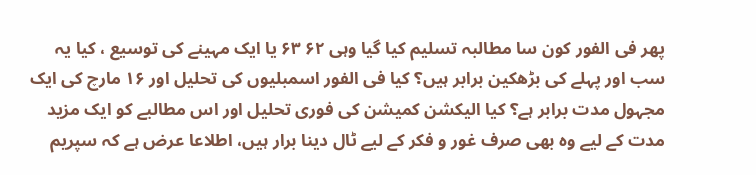پھر فی الفور کون سا مطالبہ تسلیم کیا گیا وہی ۶۲ ۶۳ یا ایک مہینے کی توسیع ، کیا یہ سب اور پہلے کی بڑھکین برابر ہیں؟ کیا فی الفور اسمبلیوں کی تحلیل اور ۱۶ مارچ کی ایک مجہول مدت برابر ہے؟ کیا الیکشن کمیشن کی فوری تحلیل اور اس مطالبے کو ایک مزید مدت کے لیے وہ بھی صرف غور و فکر کے لیے ٹال دینا برار ہیں، اطلاعا عرض ہے کہ سپریم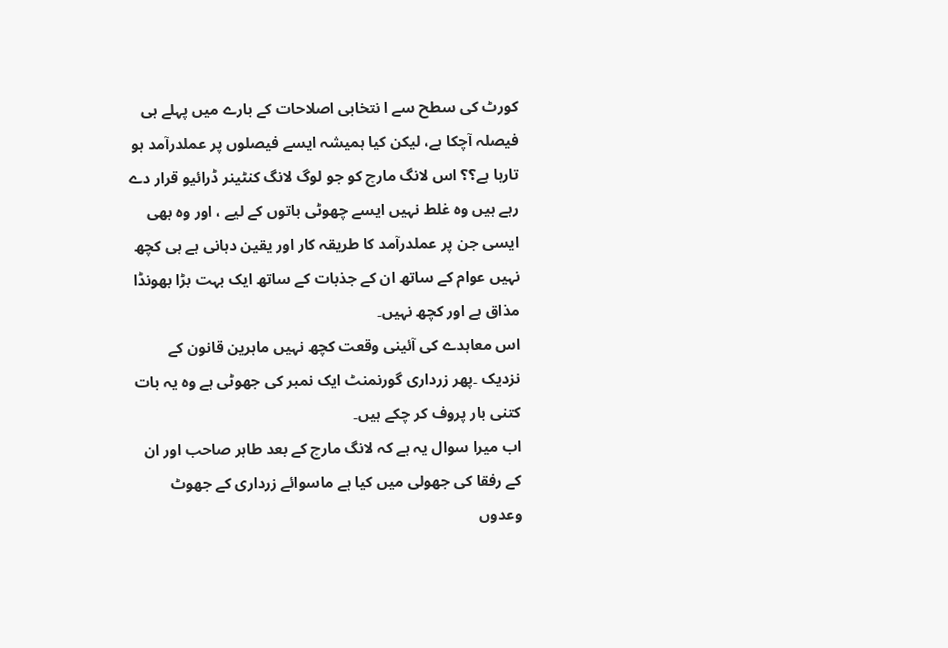کورٹ کی سطح سے ا نتخابی اصلاحات کے بارے میں پہلے ہی فیصلہ آچکا ہے، لیکن کیا ہمیشہ ایسے فیصلوں پر عملدرآمد ہو تارہا ہے؟؟ اس لانگ مارچ کو جو لوگ لانگ کنٹینر ڈرائیو قرار دے رہے ہیں وہ غلط نہیں ایسے چھوٹی باتوں کے لیے ، اور وہ بھی ایسی جن پر عملدرآمد کا طریقہ کار اور یقین دہانی ہے ہی کچھ نہیں عوام کے ساتھ ان کے جذبات کے ساتھ ایک بہت بڑا بھونڈا مذاق ہے اور کچھ نہیں۔
اس معاہدے کی آئینی وقعت کچھ نہیں ماہرین قانون کے نزدیک ۔پھر زرداری گورنمنٹ ایک نمبر کی جھوٹی ہے وہ یہ بات کتنی بار پروف کر چکے ہیں۔
اب میرا سوال یہ ہے کہ لانگ مارچ کے بعد طاہر صاحب اور ان کے رفقا کی جھولی میں کیا ہے ماسوائے زرداری کے جھوٹ وعدوں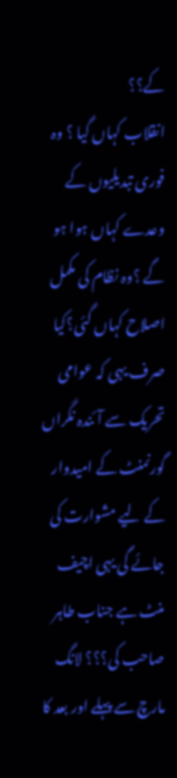کے؟؟
انقلاب کہاں گیا ؟ وہ فوری تبدیلیوں کے وعدے کہاں ہوا ہو گے ؟وہ نظام کی مکمل اصلاح کہاں گئی؟کیا صرف یہی کہ عوامی تحریک سے آئندہ نگراں گورنمنٹ کے امیدوار کے لیے مشوارت کی جائے گی یہی اچیف منٹ ہے جناب طاہر صاحب کی؟؟؟ لانگ مارچ سے پہلے اور بعد کا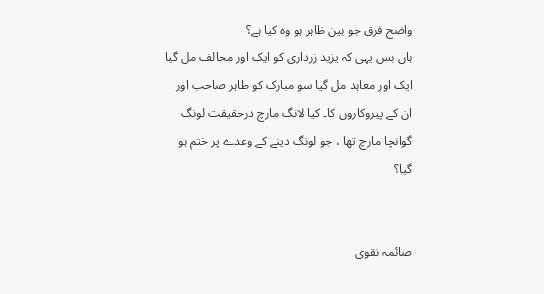واضح فرق جو بین ظاہر ہو وہ کیا ہے؟
ہاں بس یہی کہ یزید زرداری کو ایک اور محالف مل گیا ایک اور معاہد مل گیا سو مبارک کو طاہر صاحب اور ان کے پیروکاروں کا۔ کیا لانگ مارچ درحقیقت لونگ گوانچا مارچ تھا ، جو لونگ دینے کے وعدے پر ختم ہو گیا؟


صائمہ نقوی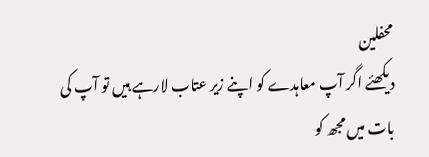محفلین
دیکھئے اگر آپ معاہدے کو اپنے زیر عتاب لارہے ہیں تو آپ کی بات میں مجھ کو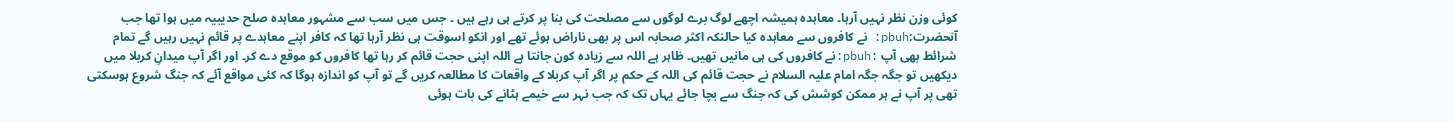کوئی وزن نظر نہیں آرہا۔ معاہدہ ہمیشہ اچھے لوگ برے لوگوں سے مصلحت کی بنا پر کرتے ہی رہے ہیں ۔ جس میں سب سے مشہور معاہدہ صلح حدیبیہ میں ہوا تھا جب آنحضرت:pbuh: نے کافروں سے معاہدہ کیا حالنکہ اکثر صحابہ اس پر بھی ناراض ہوئے تھے اور انکو اسوقت ہی نظر آرہا تھا کہ کافر اپنے معاہدے پر قائم نہیں رہیں گے تمام شرائط بھی آپ :pbuh:نے کافروں کی ہی مانیں تھیں۔ ظاہر ہے اللہ سے زیادہ کون جانتا ہے اللہ اپنی حجت قائم کر رہا تھا کافروں کو موقع دے کر۔ اور اگر آپ میدانِ کربلا میں دیکھیں تو جگہ جگہ امام علیہ السلام نے حجت قائم کی اللہ کے حکم پر اگر آپ کربلا کے واقعات کا مطالعہ کریں گے تو آپ کو اندازہ ہوگا کہ کئی مواقع آئے کہ جنگ شروع ہوسکتی تھی پر آپ نے ہر ممکن کوشش کی کہ جنگ سے بچا جائے یہاں تک کہ جب نہر سے خیمے ہٹانے کی بات ہوئی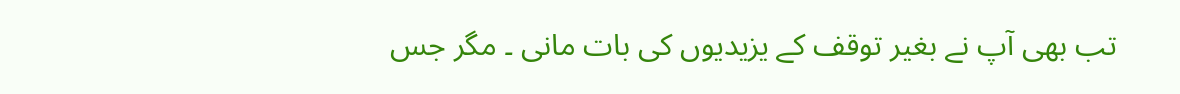تب بھی آپ نے بغیر توقف کے یزیدیوں کی بات مانی ۔ مگر جس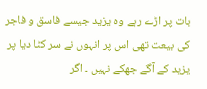بات پر اڑے رہے وہ یزید جیسے فاسق و فاجر کی بیعت تھی اس پر انہوں نے سر کٹا دیا پر یزید کے آگے جھکے نہیں ۔ اگر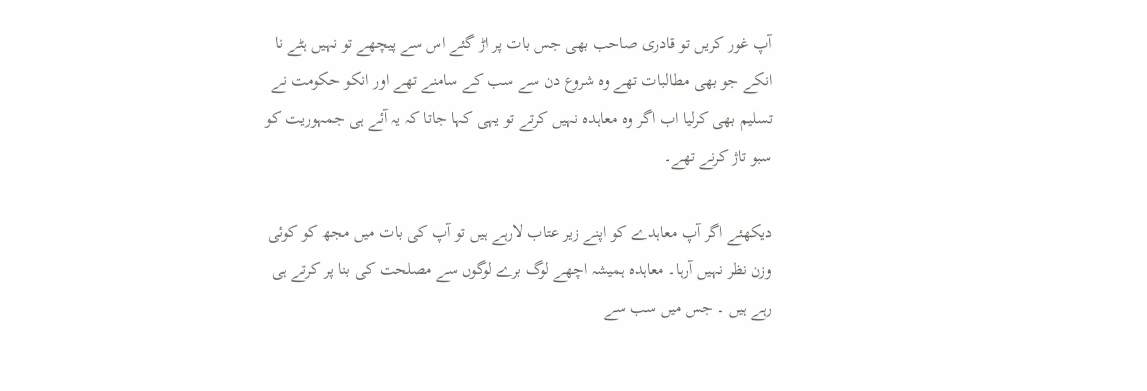آپ غور کریں تو قادری صاحب بھی جس بات پر اڑ گئے اس سے پیچھے تو نہیں ہٹے نا انکے جو بھی مطالبات تھے وہ شروع دن سے سب کے سامنے تھے اور انکو حکومت نے تسلیم بھی کرلیا اب اگر وہ معاہدہ نہیں کرتے تو یہی کہا جاتا کہ یہ آئے ہی جمہوریت کو سبو تاژ کرنے تھے۔

دیکھئے اگر آپ معاہدے کو اپنے زیر عتاب لارہے ہیں تو آپ کی بات میں مجھ کو کوئی وزن نظر نہیں آرہا۔ معاہدہ ہمیشہ اچھے لوگ برے لوگوں سے مصلحت کی بنا پر کرتے ہی رہے ہیں ۔ جس میں سب سے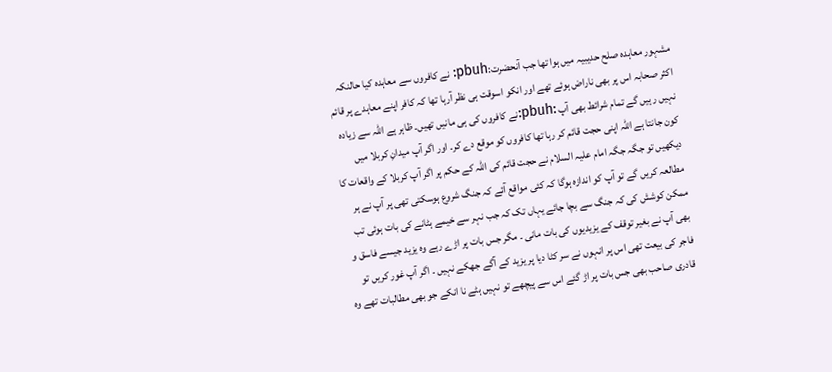مشہور معاہدہ صلح حدیبیہ میں ہوا تھا جب آنحضرت:pbuh: نے کافروں سے معاہدہ کیا حالنکہ اکثر صحابہ اس پر بھی ناراض ہوئے تھے اور انکو اسوقت ہی نظر آرہا تھا کہ کافر اپنے معاہدے پر قائم نہیں رہیں گے تمام شرائط بھی آپ :pbuh:نے کافروں کی ہی مانیں تھیں۔ ظاہر ہے اللہ سے زیادہ کون جانتا ہے اللہ اپنی حجت قائم کر رہا تھا کافروں کو موقع دے کر۔ اور اگر آپ میدانِ کربلا میں دیکھیں تو جگہ جگہ امام علیہ السلام نے حجت قائم کی اللہ کے حکم پر اگر آپ کربلا کے واقعات کا مطالعہ کریں گے تو آپ کو اندازہ ہوگا کہ کئی مواقع آئے کہ جنگ شروع ہوسکتی تھی پر آپ نے ہر ممکن کوشش کی کہ جنگ سے بچا جائے یہاں تک کہ جب نہر سے خیمے ہٹانے کی بات ہوئی تب بھی آپ نے بغیر توقف کے یزیدیوں کی بات مانی ۔ مگر جس بات پر اڑے رہے وہ یزید جیسے فاسق و فاجر کی بیعت تھی اس پر انہوں نے سر کٹا دیا پر یزید کے آگے جھکے نہیں ۔ اگر آپ غور کریں تو قادری صاحب بھی جس بات پر اڑ گئے اس سے پیچھے تو نہیں ہٹے نا انکے جو بھی مطالبات تھے وہ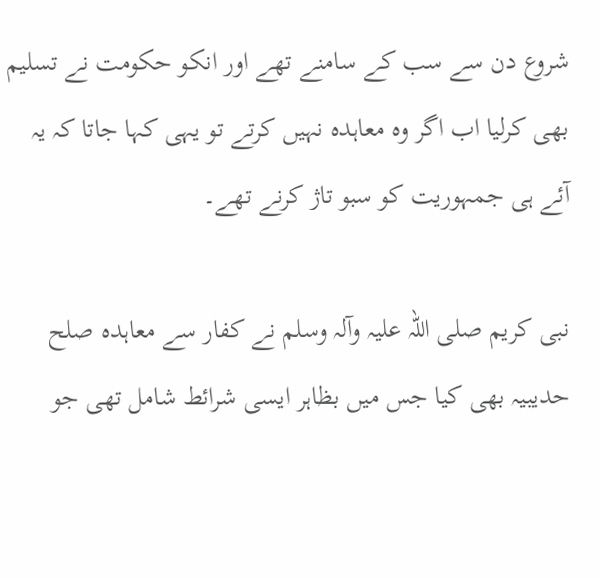شروع دن سے سب کے سامنے تھے اور انکو حکومت نے تسلیم بھی کرلیا اب اگر وہ معاہدہ نہیں کرتے تو یہی کہا جاتا کہ یہ آئے ہی جمہوریت کو سبو تاژ کرنے تھے۔

نبی کریم صلی اللہ علیہ وآلہ وسلم نے کفار سے معاہدہ صلح حدیبیہ بھی کیا جس میں بظاہر ایسی شرائط شامل تھی جو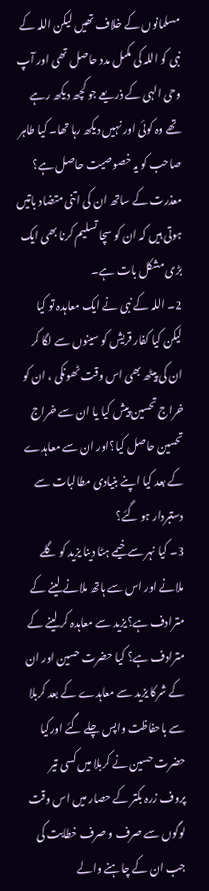مسلمانوں کے خلاف تھیں لیکن اللہ کے نبی کو اللہ کی مکمل مدد حاصل تھی اور آپ وحی الہی کے ذریعے جو کچھ دیکھ رہے تھے وہ کوئی اور نہیں دیکھ رہا تھا۔ کیا طاہر صاحب کو یہ خصوصیت حاصل ہے؟ معذرت کے ساتھ ان کی اتنی متضاد باتیں ہوتی ہیں کہ ان کو سچا تسلیم کرنا بھی ایک بڑی مشکل بات ہے۔
2۔ اللہ کے نبی نے ایک معاہدہ تو کیا لیکن کیا کفار قریش کو سینوں سے لگا کر ان کی پیٹھ بھی اس وقت ٹھونکی ، ان کو خراج تحسین پیش کیا یا ان سے خراج تحسین حاصل کیا؟اور ان سے معاہدے کے بعد کیا اپنے بنیادی مطالبات سے دستبردار ہو گئے؟
3۔ کیا نہر سے خیمے ہٹا دینا یزید کو گلے ملانے اور اس سے ہاتھ ملانے لینے کے مترادف ہے؟یزید سے معاہدہ کر لینے کے مترادف ہے؟ کیا حضرت حسین اور ان کے شرکا یزید سے معاہدے کے بعد کربلا سے باحفاظت واپس چلے گئے اورکیا حضرت حسین نے کربلا میں کسی تیر پروف زرہ بکتر کے حصار میں اس وقت لوگوں سے صرف و صرف خطابت کی جب ان کے چاہنے والے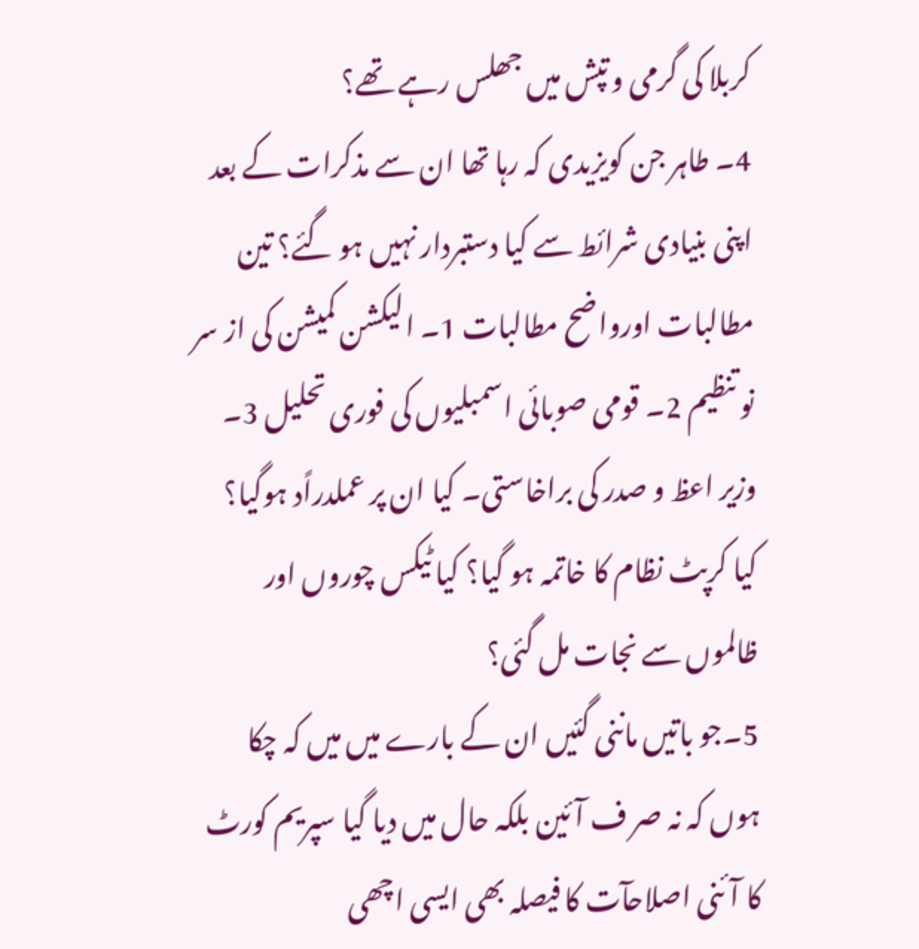کربلا کی گرمی و تپش میں جھلس رہے تھے؟
4۔ طاہر جن کویزیدی کہ رہا تھا ان سے مذکرات کے بعد اپنی بنیادی شرائط سے کیا دستبردار نہیں ہو گئے؟ تین مطالبات اورواضح مطالبات 1۔ الیکشن کمیشن کی از سر نو تنظیم 2۔ قومی صوبائی اسمبلیوں کی فوری تحلیل 3۔ وزیر اعظ و صدر کی براخاستی۔ کیا ان پر عملدراًد ہوگیا؟ کیا کرپٹ نظام کا خاتمہ ہو گیا؟ کیا ٹیکس چوروں اور ظالموں سے نجات مل گئی؟
5۔جو باتیں ماننی گئیں ان کے بارے میں میں کہ چکا ہوں کہ نہ صر ف آئین بلکہ حال میں دیا گیا سپریم کورٹ کا آئنی اصلاحآت کا فیصلہ بھی ایسی اچھی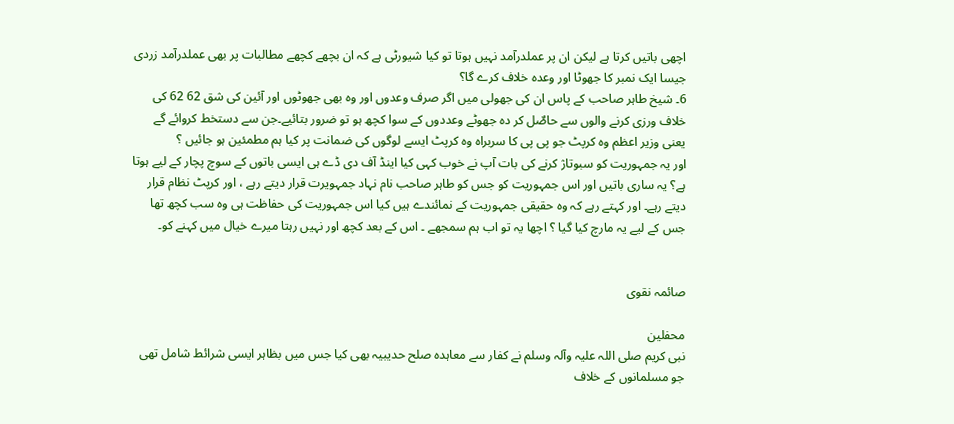اچھی باتیں کرتا ہے لیکن ان پر عملدرآمد نہیں ہوتا تو کیا شیورٹی ہے کہ ان بچھے کچھے مطالبات پر بھی عملدرآمد زردی جیسا ایک نمبر کا جھوٹا اور وعدہ خلاف کرے گا؟
6۔ شیخ طاہر صاحب کے پاس ان کی جھولی میں اگر صرف وعدوں اور وہ بھی جھوٹوں اور آئین کی شق 62 62 کی خلاف ورزی کرنے والوں سے حاصٌل کر دہ جھوٹے وعددوں کے سوا کچھ ہو تو ضرور بتائیے۔جن سے دستخط کروائے گے یعنی وزیر اعظم وہ کرپٹ جو پی پی کا سربراہ وہ کرپٹ ایسے لوگوں کی ضمانت پر کیا ہم مطمئین ہو جائیں ؟
اور یہ جمہوریت کو سبوتاژ کرنے کی بات آپ نے خوب کہی کیا اینڈ آف دی ڈے ہی ایسی باتوں کے سوچ پچار کے لیے ہوتا ہے؟ یہ ساری باتیں اور اس جمہوریت کو جس کو طاہر صاحب نام نہاد جمہویرت قرار دیتے رہے ، اور کرپٹ نظام قرار دیتے رہے۔ اور کہتے رہے کہ وہ حقیقی جمہوریت کے نمائندے ہیں کیا اس جمہوریت کی حفاظت ہی وہ سب کچھ تھا جس کے لیے یہ مارچ کیا گیا ؟ اچھا یہ تو اب ہم سمجھے ۔ اس کے بعد کچھ اور نہیں رہتا میرے خیال میں کہنے کو۔


صائمہ نقوی

محفلین
نبی کریم صلی اللہ علیہ وآلہ وسلم نے کفار سے معاہدہ صلح حدیبیہ بھی کیا جس میں بظاہر ایسی شرائط شامل تھی جو مسلمانوں کے خلاف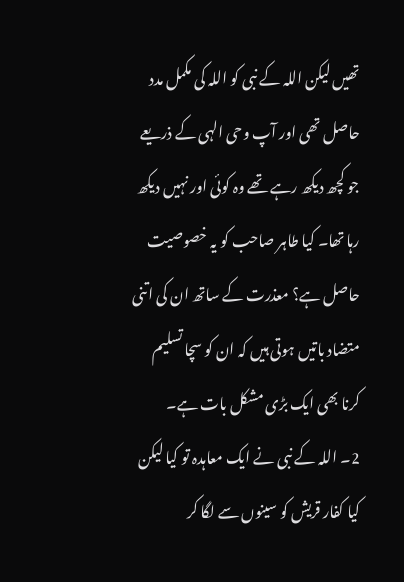تھیں لیکن اللہ کے نبی کو اللہ کی مکمل مدد حاصل تھی اور آپ وحی الہی کے ذریعے جو کچھ دیکھ رہے تھے وہ کوئی اور نہیں دیکھ رہا تھا۔ کیا طاہر صاحب کو یہ خصوصیت حاصل ہے؟ معذرت کے ساتھ ان کی اتنی متضاد باتیں ہوتی ہیں کہ ان کو سچا تسلیم کرنا بھی ایک بڑی مشکل بات ہے۔
2۔ اللہ کے نبی نے ایک معاہدہ تو کیا لیکن کیا کفار قریش کو سینوں سے لگا کر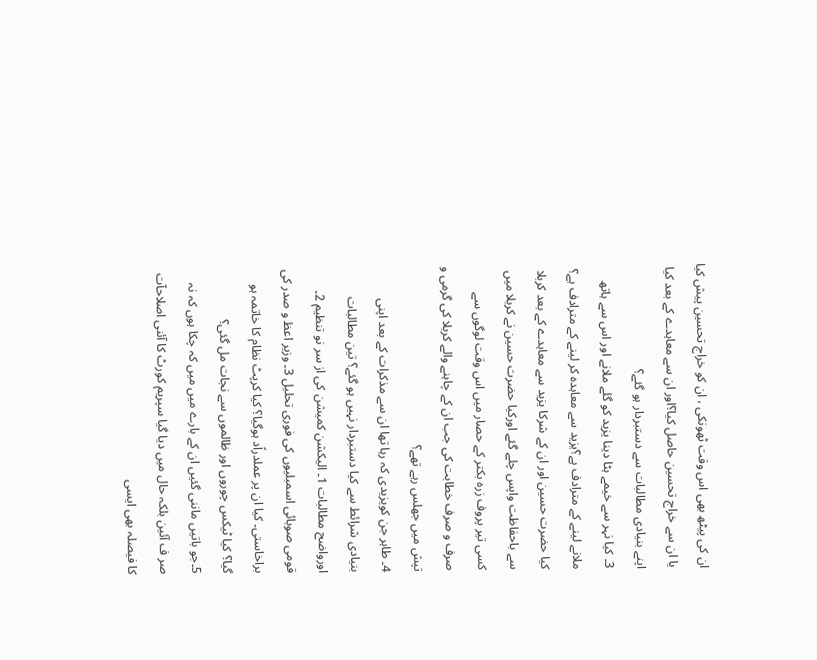ان کی پیٹھ بھی اس وقت ٹھونکی ، ان کو خراج تحسین پیش کیا یا ان سے خراج تحسین حاصل کیا؟اور ان سے معاہدے کے بعد کیا اپنے بنیادی مطالبات سے دستبردار ہو گئے؟
3۔ کیا نہر سے خیمے ہٹا دینا یزید کو گلے ملانے اور اس سے ہاتھ ملانے لینے کے مترادف ہے؟یزید سے معاہدہ کر لینے کے مترادف ہے؟ کیا حضرت حسین اور ان کے شرکا یزید سے معاہدے کے بعد کربلا سے باحفاظت واپس چلے گئے اورکیا حضرت حسین نے کربلا میں کسی تیر پروف زرہ بکتر کے حصار میں اس وقت لوگوں سے صرف و صرف خطابت کی جب ان کے چاہنے والے کربلا کی گرمی و تپش میں جھلس رہے تھے؟
4۔ طاہر جن کویزیدی کہ رہا تھا ان سے مذکرات کے بعد اپنی بنیادی شرائط سے کیا دستبردار نہیں ہو گئے؟ تین مطالبات اورواضح مطالبات 1۔ الیکشن کمیشن کی از سر نو تنظیم 2۔ قومی صوبائی اسمبلیوں کی فوری تحلیل 3۔ وزیر اعظ و صدر کی براخاستی۔ کیا ان پر عملدراًد ہوگیا؟ کیا کرپٹ نظام کا خاتمہ ہو گیا؟ کیا ٹیکس چوروں اور ظالموں سے نجات مل گئی؟
5۔جو باتیں ماننی گئیں ان کے بارے میں میں کہ چکا ہوں کہ نہ صر ف آئین بلکہ حال میں دیا گیا سپریم کورٹ کا آئنی اصلاحآت کا فیصلہ بھی ایسی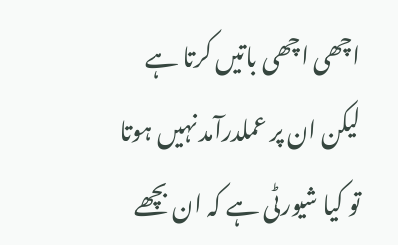اچھی اچھی باتیں کرتا ہے لیکن ان پر عملدرآمد نہیں ہوتا تو کیا شیورٹی ہے کہ ان بچھے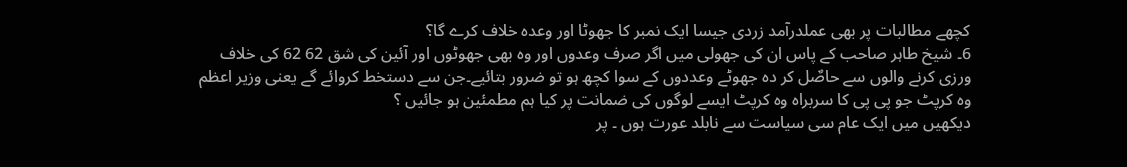کچھے مطالبات پر بھی عملدرآمد زردی جیسا ایک نمبر کا جھوٹا اور وعدہ خلاف کرے گا؟
6۔ شیخ طاہر صاحب کے پاس ان کی جھولی میں اگر صرف وعدوں اور وہ بھی جھوٹوں اور آئین کی شق 62 62 کی خلاف ورزی کرنے والوں سے حاصٌل کر دہ جھوٹے وعددوں کے سوا کچھ ہو تو ضرور بتائیے۔جن سے دستخط کروائے گے یعنی وزیر اعظم وہ کرپٹ جو پی پی کا سربراہ وہ کرپٹ ایسے لوگوں کی ضمانت پر کیا ہم مطمئین ہو جائیں ؟
دیکھیں میں ایک عام سی سیاست سے نابلد عورت ہوں ۔ پر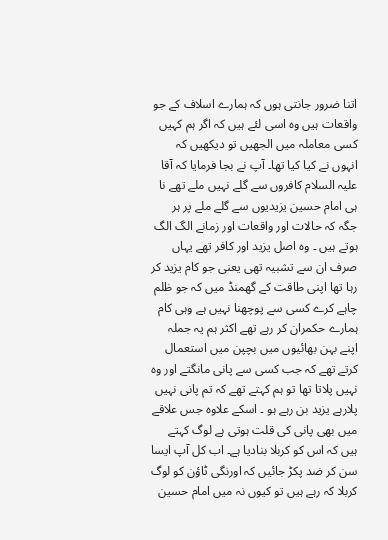اتنا ضرور جانتی ہوں کہ ہمارے اسلاف کے جو واقعات ہیں وہ اسی لئے ہیں کہ اگر ہم کہیں کسی معاملہ میں الجھیں تو دیکھیں کہ انہوں نے کیا کیا تھا۔ آپ نے بجا فرمایا کہ آقا علیہ السلام کافروں سے گلے نہیں ملے تھے نا ہی امام حسین یزیدیوں سے گلے ملے پر ہر جگہ کہ حالات اور واقعات اور زمانے الگ الگ ہوتے ہیں ۔ وہ اصل یزید اور کافر تھے یہاں صرف ان سے تشبیہ تھی یعنی جو کام یزید کر رہا تھا اپنی طاقت کے گھمنڈ میں کہ جو ظلم چاہے کرے کسی سے پوچھنا نہیں ہے وہی کام ہمارے حکمران کر رہے تھے اکثر ہم یہ جملہ اپنے بہن بھائیوں میں بچپن میں استعمال کرتے تھے کہ جب کسی سے پانی مانگتے اور وہ نہیں پلاتا تھا تو ہم کہتے تھے کہ تم پانی نہیں پلارہے یزید بن رہے ہو ۔ اسکے علاوہ جس علاقے میں بھی پانی کی قلت ہوتی ہے لوگ کہتے ہیں کہ اس کو کربلا بنادیا ہے۔ اب کل آپ ایسا سن کر ضد پکڑ جائیں کہ اورنگی ٹاؤن کو لوگ کربلا کہ رہے ہیں تو کیوں نہ میں امام حسین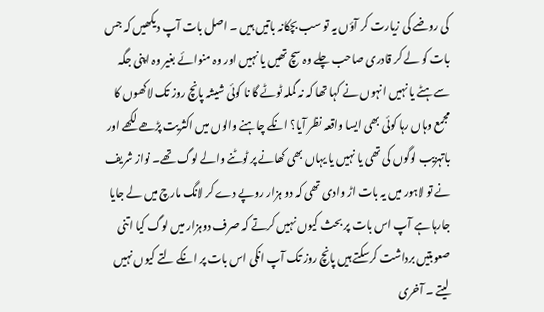کی روضے کی زیارت کر آؤں یہ تو سب بچکانہ باتیں ہیں ۔ اصل بات آپ دیکھیں کہ جس بات کو لے کر قادری صاحب چلے وہ سچ تھیں یا نہیں اور وہ منوائے بغیر وہ اپنی جگہ سےہٹے یا نہیں انہوں نے کہا تھا کہ نہ گملہ ٹوٹے گا نا کوئی شیشہ پانچ روز تک لاکھوں کا مجمع وہاں رہا کوئی بھی ایسا واقعہ نظر آیا؟ انکے چاہنے والوں میں اکثریت پڑھے لکھے اور باتہزیب لوگوں کی تھی یا نہیں یا یہاں بھی کھانے پر ٹوٹنے والے لوگ تھے۔ نواز شریف نے تو لاہور میں یہ بات اڑ وادی تھی کہ دو ہزار روپے دے کر لانگ مارچ میں لے جایا جارہا ہے آپ اس بات پر بحث کیوں نہیں کرتے کہ صرف دوہزار میں لوگ کیا اتنی صعوبتیں برداشت کرسکتے ہیں پانچ روز تک آپ انکی اس بات پر انکے لتے کیوں نہیں لیتے ۔ آخری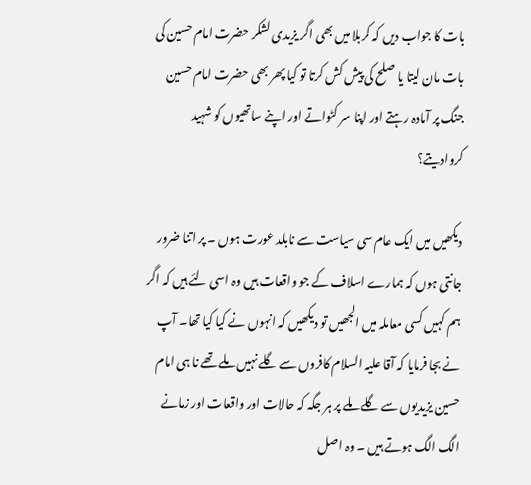بات کا جواب دیں کہ کربلا میں بھی اگر یزیدی لشکر حضرت امام حسین کی بات مان لیتا یا صلح کی پیش کش کرتا تو کیا پھر بھی حضرت امام حسین جنگ پر آمادہ رہتے اور اپنا سر کٹواتے اور اپنے ساتھیوں کو شہید کروادیتے؟

دیکھیں میں ایک عام سی سیاست سے نابلد عورت ہوں ۔ پر اتنا ضرور جانتی ہوں کہ ہمارے اسلاف کے جو واقعات ہیں وہ اسی لئے ہیں کہ اگر ہم کہیں کسی معاملہ میں الجھیں تو دیکھیں کہ انہوں نے کیا کیا تھا۔ آپ نے بجا فرمایا کہ آقا علیہ السلام کافروں سے گلے نہیں ملے تھے نا ہی امام حسین یزیدیوں سے گلے ملے پر ہر جگہ کہ حالات اور واقعات اور زمانے الگ الگ ہوتے ہیں ۔ وہ اصل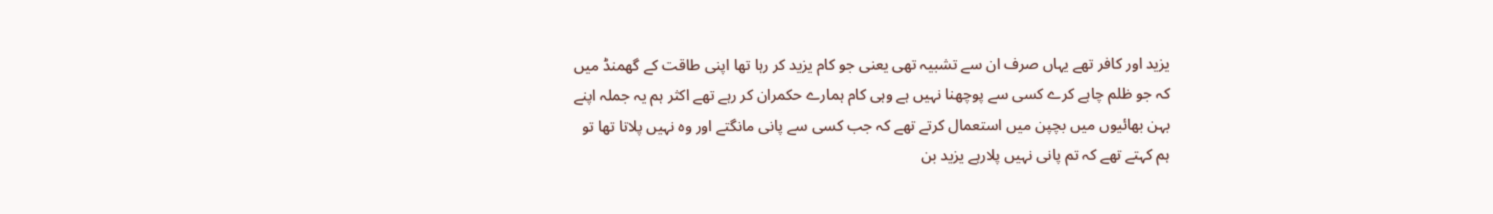یزید اور کافر تھے یہاں صرف ان سے تشبیہ تھی یعنی جو کام یزید کر رہا تھا اپنی طاقت کے گھمنڈ میں کہ جو ظلم چاہے کرے کسی سے پوچھنا نہیں ہے وہی کام ہمارے حکمران کر رہے تھے اکثر ہم یہ جملہ اپنے بہن بھائیوں میں بچپن میں استعمال کرتے تھے کہ جب کسی سے پانی مانگتے اور وہ نہیں پلاتا تھا تو ہم کہتے تھے کہ تم پانی نہیں پلارہے یزید بن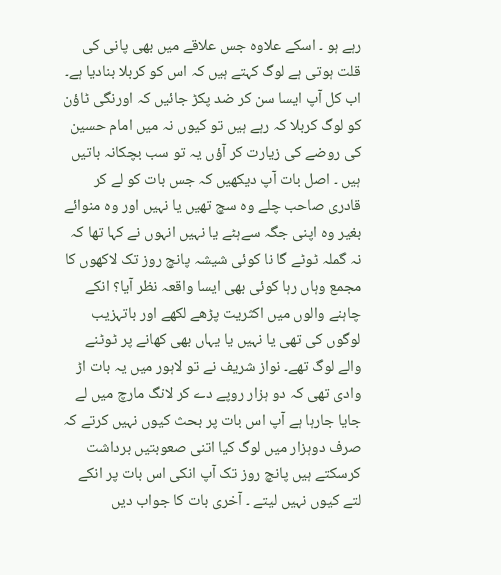رہے ہو ۔ اسکے علاوہ جس علاقے میں بھی پانی کی قلت ہوتی ہے لوگ کہتے ہیں کہ اس کو کربلا بنادیا ہے۔ اب کل آپ ایسا سن کر ضد پکڑ جائیں کہ اورنگی ٹاؤن کو لوگ کربلا کہ رہے ہیں تو کیوں نہ میں امام حسین کی روضے کی زیارت کر آؤں یہ تو سب بچکانہ باتیں ہیں ۔ اصل بات آپ دیکھیں کہ جس بات کو لے کر قادری صاحب چلے وہ سچ تھیں یا نہیں اور وہ منوائے بغیر وہ اپنی جگہ سےہٹے یا نہیں انہوں نے کہا تھا کہ نہ گملہ ٹوٹے گا نا کوئی شیشہ پانچ روز تک لاکھوں کا مجمع وہاں رہا کوئی بھی ایسا واقعہ نظر آیا؟ انکے چاہنے والوں میں اکثریت پڑھے لکھے اور باتہزیب لوگوں کی تھی یا نہیں یا یہاں بھی کھانے پر ٹوٹنے والے لوگ تھے۔ نواز شریف نے تو لاہور میں یہ بات اڑ وادی تھی کہ دو ہزار روپے دے کر لانگ مارچ میں لے جایا جارہا ہے آپ اس بات پر بحث کیوں نہیں کرتے کہ صرف دوہزار میں لوگ کیا اتنی صعوبتیں برداشت کرسکتے ہیں پانچ روز تک آپ انکی اس بات پر انکے لتے کیوں نہیں لیتے ۔ آخری بات کا جواب دیں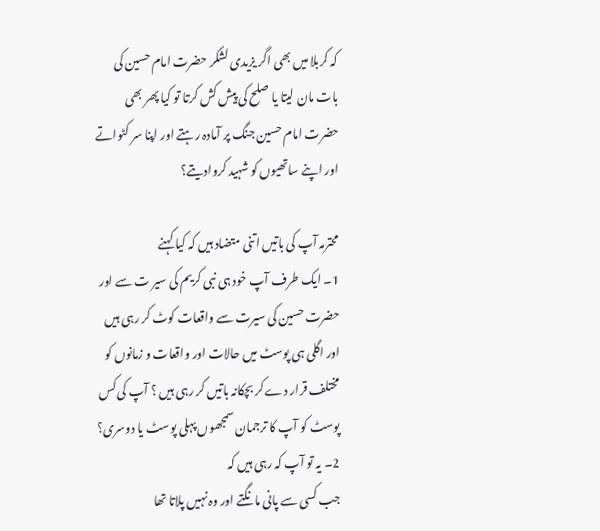کہ کربلا میں بھی اگر یزیدی لشکر حضرت امام حسین کی بات مان لیتا یا صلح کی پیش کش کرتا تو کیا پھر بھی حضرت امام حسین جنگ پر آمادہ رہتے اور اپنا سر کٹواتے اور اپنے ساتھیوں کو شہید کروادیتے؟

محترمہ آپ کی باتیں اتنی متضاد ہیں کہ کیا کہنے
1۔ ایک طرف آپ خود ہی نبی کریم کی سیر ت سے اور حضرت حسین کی سیرت سے واقعات کوٹ کر رہی ہیں اور اگلی ہی پوسٹ میں حالات اور واقعات و زمانوں کو مختلف قرار دے کر بچکانہ باتیں کر رہی ہیں ؟ آپ کی کس پوسٹ کو آپ کا ترجمان سمجھوں پہلی پوسٹ یا دوسری؟
2۔ یہ تو آپ کہ رہی ہیں کہ
جب کسی سے پانی مانگتے اور وہ نہیں پلاتا تھا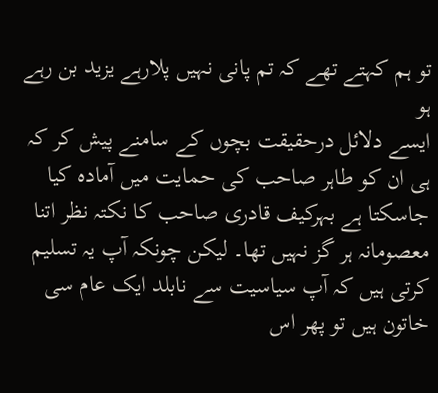تو ہم کہتے تھے کہ تم پانی نہیں پلارہے یزید بن رہے ہو
ایسے دلائل درحقیقت بچوں کے سامنے پیش کر کہ ہی ان کو طاہر صاحب کی حمایت میں آمادہ کیا جاسکتا ہے بہرکیف قادری صاحب کا نکتہ نظر اتنا معصومانہ ہر گز نہیں تھا۔ لیکن چونکہ آپ یہ تسلیم کرتی ہیں کہ آپ سیاسیت سے نابلد ایک عام سی خاتون ہیں تو پھر اس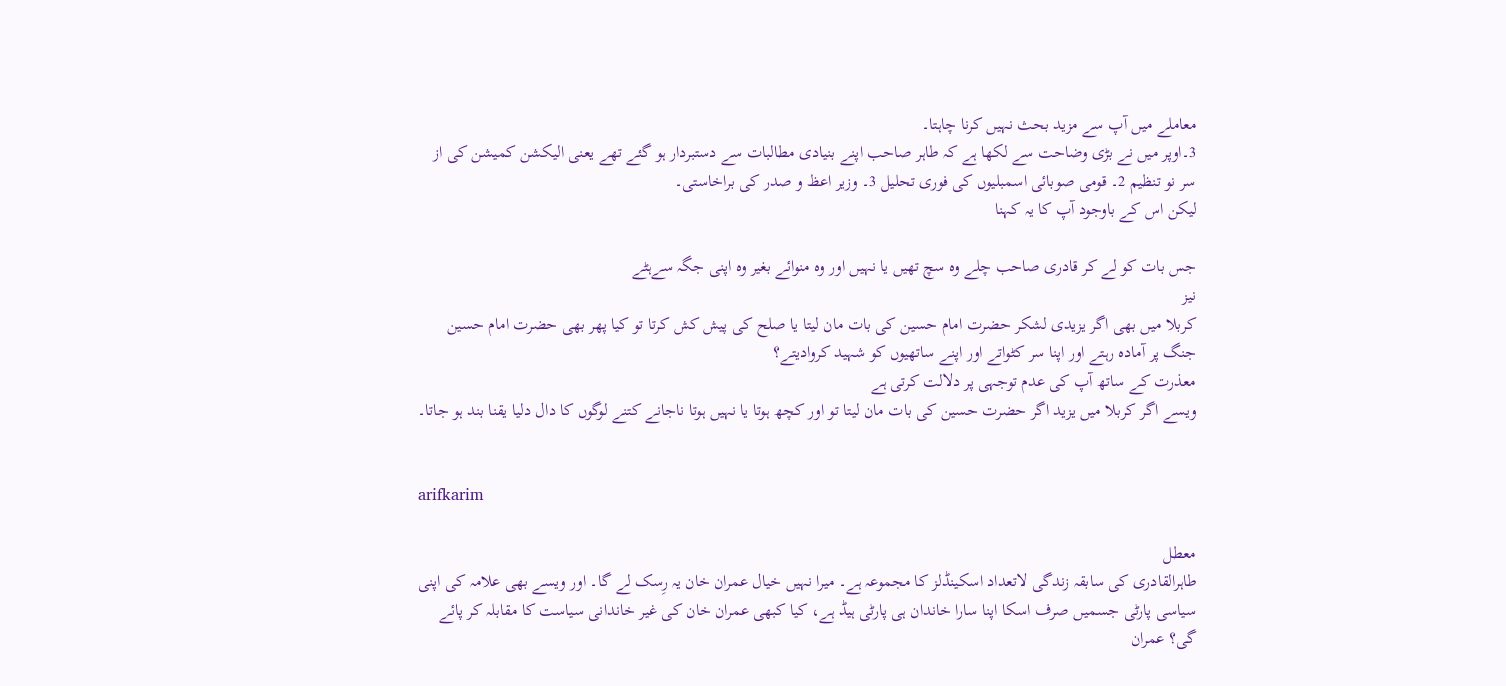معاملے میں آپ سے مزید بحث نہیں کرنا چاہتا۔
3۔اوپر میں نے بڑی وضاحت سے لکھا ہے کہ طاہر صاحب اپنے بنیادی مطالبات سے دستبردار ہو گئے تھے یعنی الیکشن کمیشن کی از سر نو تنظیم 2۔ قومی صوبائی اسمبلیوں کی فوری تحلیل 3۔ وزیر اعظ و صدر کی براخاستی۔
لیکن اس کے باوجود آپ کا یہ کہنا

جس بات کو لے کر قادری صاحب چلے وہ سچ تھیں یا نہیں اور وہ منوائے بغیر وہ اپنی جگہ سےہٹے
نیز
کربلا میں بھی اگر یزیدی لشکر حضرت امام حسین کی بات مان لیتا یا صلح کی پیش کش کرتا تو کیا پھر بھی حضرت امام حسین جنگ پر آمادہ رہتے اور اپنا سر کٹواتے اور اپنے ساتھیوں کو شہید کروادیتے؟
معذرت کے ساتھ آپ کی عدم توجہی پر دلالت کرتی ہے
ویسے اگر کربلا میں یزید اگر حضرت حسین کی بات مان لیتا تو اور کچھ ہوتا یا نہیں ہوتا ناجانے کتنے لوگوں کا دال دلیا یقنا بند ہو جاتا۔


arifkarim

معطل
طاہرالقادری کی سابقہ زندگی لاتعداد اسکینڈلز کا مجموعہ ہے۔ میرا نہیں خیال عمران خان یہ رِسک لے گا۔ اور ویسے بھی علامہ کی اپنی سیاسی پارٹی جسمیں صرف اسکا اپنا سارا خاندان ہی پارٹی ہیڈ ہے، کیا کبھی عمران خان کی غیر خاندانی سیاست کا مقابلہ کر پائے گی؟ عمران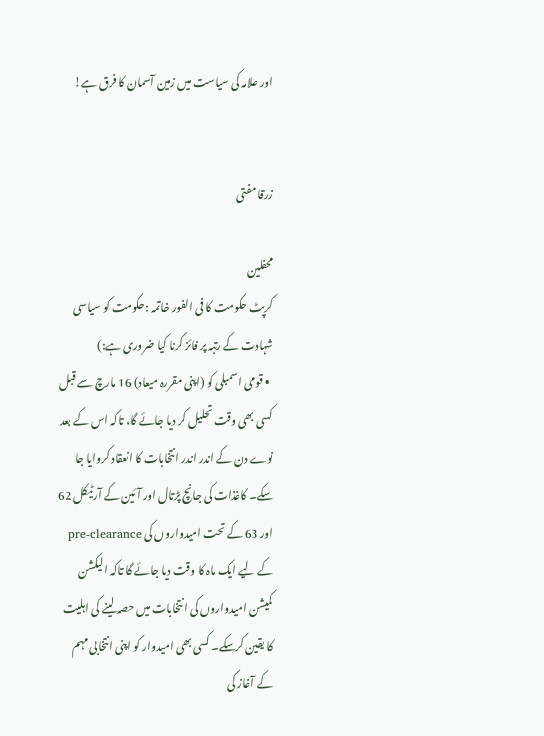اور علامہ کی سیاست میں زمین آسمان کا فرق ہے!


زرقا مفتی

محفلین
کرپٹ حکومت کا فی الفور خاتمہ :حکومت کو سیاسی شہادت کے رتبہ پر فائز کرنا کیا ضروری ہے:)
  • قومی اسمبلی کو (اپنی مقررہ میعاد) 16 مارچ سے قبل کسی بھی وقت تحلیل کر دیا جائے گا، تاکہ اس کے بعد نوے دن کے اندر اندر انتخابات کا انعقاد کروایا جا سکے۔ کاغذات کی جانچ پڑتال اور آئین کے آرٹیکل 62 اور 63 کے تحت امیدواروں کی pre-clearance کے لیے ایک ماہ کا وقت دیا جائے گا تاکہ الیکشن کمیشن امیدواروں کی انتخابات میں حصہ لینے کی اہلیت کا یقین کرسکے۔ کسی بھی امیدوار کو اپنی انتخابی مہم کے آغاز کی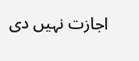اجازت نہیں دی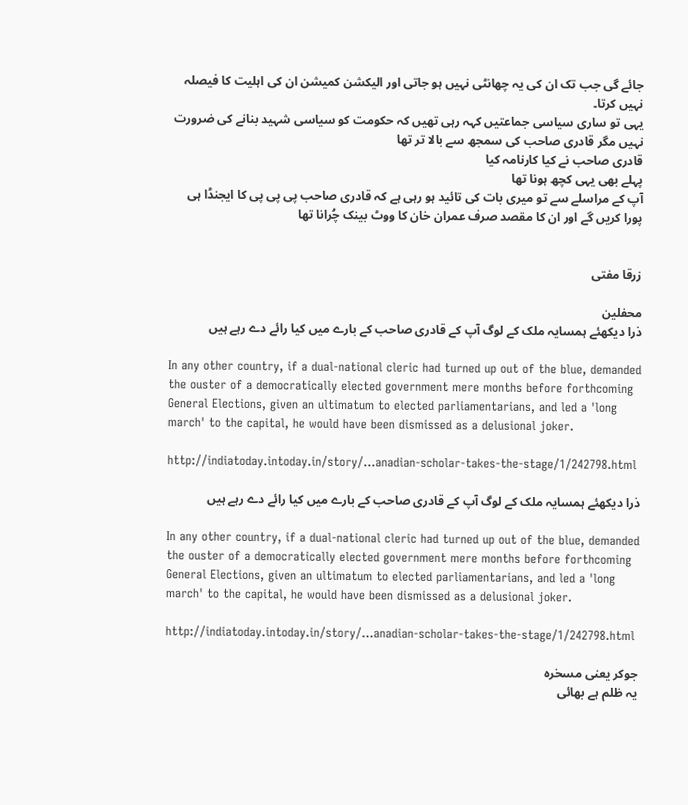جائے گی جب تک ان کی یہ چھانٹی نہیں ہو جاتی اور الیکشن کمیشن ان کی اہلیت کا فیصلہ نہیں کرتا۔
یہی تو ساری سیاسی جماعتیں کہہ رہی تھیں کہ حکومت کو سیاسی شہید بنانے کی ضرورت نہیں مگر قادری صاحب کی سمجھ سے بالا تر تھا
قادری صاحب نے کیا کارنامہ کیا
پہلے بھی یہی کچھ ہونا تھا
آپ کے مراسلے سے تو میری بات کی تائید ہو رہی ہے کہ قادری صاحب پی پی پی کا ایجنڈا ہی پورا کریں گے اور ان کا مقصد صرف عمران خان کا ووٹ بینک چُرانا تھا


زرقا مفتی

محفلین
ذرا دیکھئے ہمسایہ ملک کے لوگ آپ کے قادری صاحب کے بارے میں کیا رائے دے رہے ہیں

In any other country, if a dual-national cleric had turned up out of the blue, demanded the ouster of a democratically elected government mere months before forthcoming General Elections, given an ultimatum to elected parliamentarians, and led a 'long march' to the capital, he would have been dismissed as a delusional joker.

http://indiatoday.intoday.in/story/...anadian-scholar-takes-the-stage/1/242798.html

ذرا دیکھئے ہمسایہ ملک کے لوگ آپ کے قادری صاحب کے بارے میں کیا رائے دے رہے ہیں

In any other country, if a dual-national cleric had turned up out of the blue, demanded the ouster of a democratically elected government mere months before forthcoming General Elections, given an ultimatum to elected parliamentarians, and led a 'long march' to the capital, he would have been dismissed as a delusional joker.

http://indiatoday.intoday.in/story/...anadian-scholar-takes-the-stage/1/242798.html

جوکر یعنی مسخرہ
یہ ظلم ہے بھائی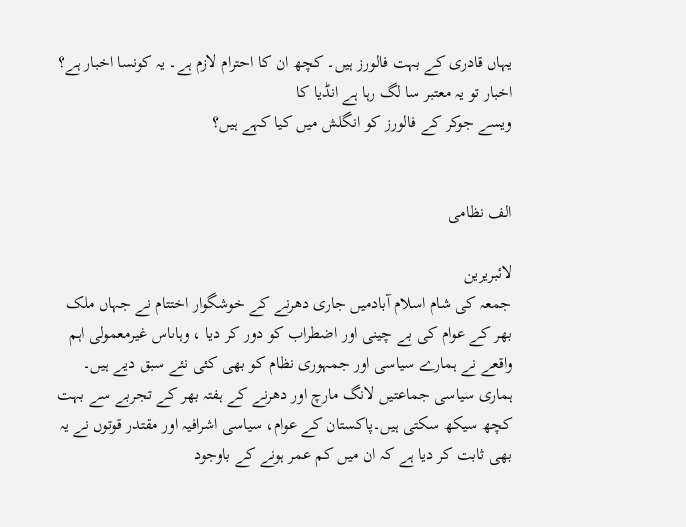یہاں قادری کے بہت فالورز ہیں۔ کچھ ان کا احترام لازم ہے۔ یہ کونسا اخبار ہے؟
اخبار تو یہ معتبر سا لگ رہا ہے انڈیا کا
ویسے جوکر کے فالورز کو انگلش میں کیا کہے ہیں؟


الف نظامی

لائبریرین
جمعہ کی شام اسلام آبادمیں جاری دھرنے کے خوشگوار اختتام نے جہاں ملک بھر کے عوام کی بے چینی اور اضطراب کو دور کر دیا ، وہاںاس غیرمعمولی اہم واقعے نے ہمارے سیاسی اور جمہوری نظام کو بھی کئی نئے سبق دیے ہیں۔ ہماری سیاسی جماعتیں لانگ مارچ اور دھرنے کے ہفتہ بھر کے تجربے سے بہت کچھ سیکھ سکتی ہیں۔پاکستان کے عوام، سیاسی اشرافیہ اور مقتدر قوتوں نے یہ بھی ثابت کر دیا ہے کہ ان میں کم عمر ہونے کے باوجود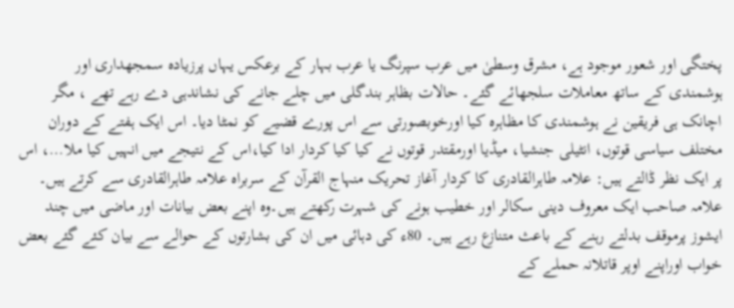پختگی اور شعور موجود ہے، مشرق وسطیٰ میں عرب سپرنگ یا عرب بہار کے برعکس یہاں پرزیادہ سمجھداری اور ہوشمندی کے ساتھ معاملات سلجھائے گئے۔ حالات بظاہر بندگلی میں چلے جانے کی نشاندہی دے رہے تھے ، مگر اچانک ہی فریقین نے ہوشمندی کا مظاہرہ کیا اورخوبصورتی سے اس پورے قضیے کو نمٹا دیا۔ اس ایک ہفتے کے دوران مختلف سیاسی قوتوں، انٹیلی جنشیا، میڈیا اورمقتدر قوتوں نے کیا کیا کردار ادا کیا،اس کے نتیجے میں انہیں کیا ملا…، اس پر ایک نظر ڈالتے ہیں: علامہ طاہرالقادری کا کردار آغاز تحریک منہاج القرآن کے سربراہ علامہ طاہرالقادری سے کرتے ہیں۔ علامہ صاحب ایک معروف دینی سکالر اور خطیب ہونے کی شہرت رکھتے ہیں۔وہ اپنے بعض بیانات اور ماضی میں چند ایشوز پرموقف بدلتے رہنے کے باعث متنازع رہے ہیں۔ 80ء کی دہائی میں ان کی بشارتوں کے حوالے سے بیان کئے گئے بعض خواب اوراپنے اوپر قاتلانہ حملے کے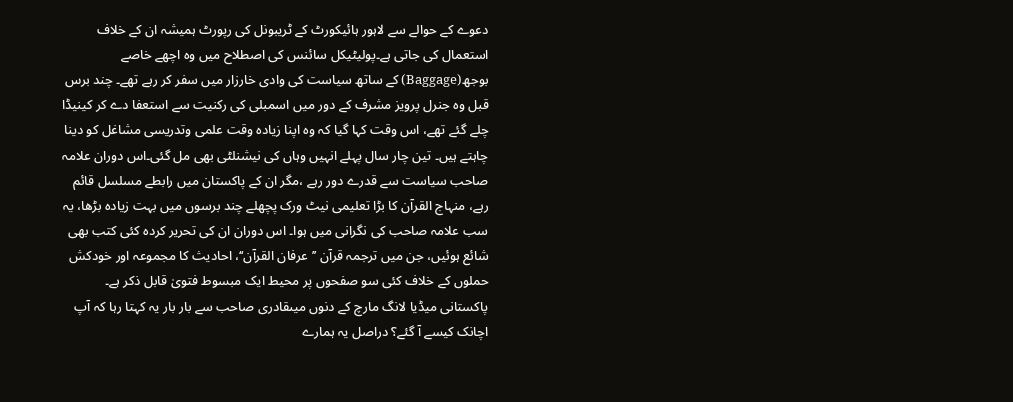دعوے کے حوالے سے لاہور ہائیکورٹ کے ٹریبونل کی رپورٹ ہمیشہ ان کے خلاف استعمال کی جاتی ہے۔پولیٹیکل سائنس کی اصطلاح میں وہ اچھے خاصے بوجھ(Baggage) کے ساتھ سیاست کی وادی خارزار میں سفر کر رہے تھے۔ چند برس قبل وہ جنرل پرویز مشرف کے دور میں اسمبلی کی رکنیت سے استعفا دے کر کینیڈا چلے گئے تھے، اس وقت کہا گیا کہ وہ اپنا زیادہ وقت علمی وتدریسی مشاغل کو دینا چاہتے ہیں۔ تین چار سال پہلے انہیں وہاں کی نیشنلٹی بھی مل گئی۔اس دوران علامہ صاحب سیاست سے قدرے دور رہے ،مگر ان کے پاکستان میں رابطے مسلسل قائم رہے، منہاج القرآن کا بڑا تعلیمی نیٹ ورک پچھلے چند برسوں میں بہت زیادہ بڑھا، یہ سب علامہ صاحب کی نگرانی میں ہوا۔ اس دوران ان کی تحریر کردہ کئی کتب بھی شائع ہوئیں، جن میں ترجمہ قرآن ’’عرفان القرآن‘‘، احادیث کا مجموعہ اور خودکش حملوں کے خلاف کئی سو صفحوں پر محیط ایک مبسوط فتویٰ قابل ذکر ہے۔ پاکستانی میڈیا لانگ مارچ کے دنوں میںقادری صاحب سے بار بار یہ کہتا رہا کہ آپ اچانک کیسے آ گئے؟ دراصل یہ ہمارے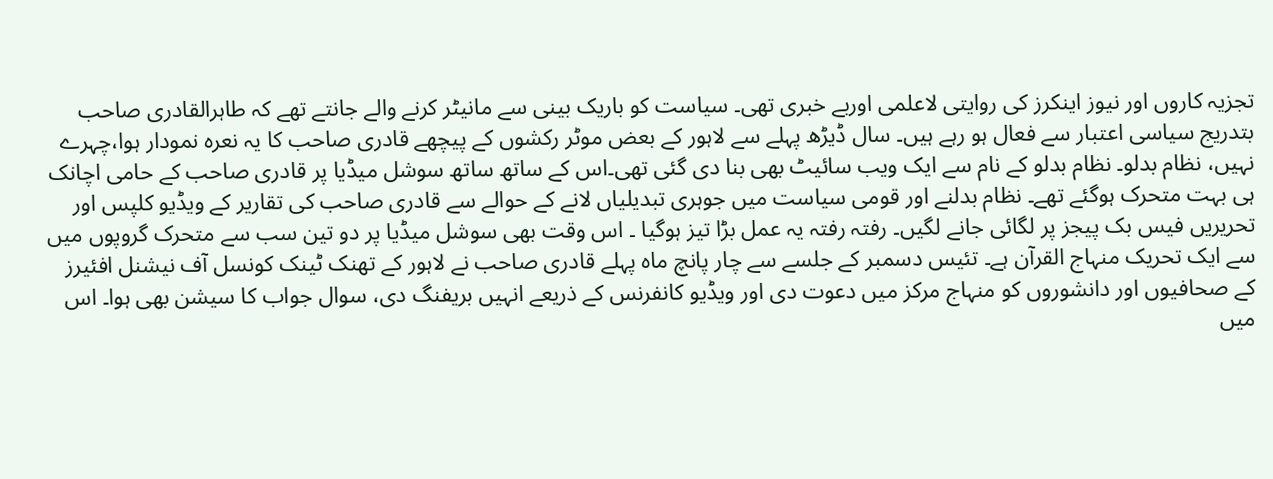تجزیہ کاروں اور نیوز اینکرز کی روایتی لاعلمی اوربے خبری تھی۔ سیاست کو باریک بینی سے مانیٹر کرنے والے جانتے تھے کہ طاہرالقادری صاحب بتدریج سیاسی اعتبار سے فعال ہو رہے ہیں۔ سال ڈیڑھ پہلے سے لاہور کے بعض موٹر رکشوں کے پیچھے قادری صاحب کا یہ نعرہ نمودار ہوا،چہرے نہیں، نظام بدلو۔ نظام بدلو کے نام سے ایک ویب سائیٹ بھی بنا دی گئی تھی۔اس کے ساتھ ساتھ سوشل میڈیا پر قادری صاحب کے حامی اچانک ہی بہت متحرک ہوگئے تھے۔ نظام بدلنے اور قومی سیاست میں جوہری تبدیلیاں لانے کے حوالے سے قادری صاحب کی تقاریر کے ویڈیو کلپس اور تحریریں فیس بک پیجز پر لگائی جانے لگیں۔ رفتہ رفتہ یہ عمل بڑا تیز ہوگیا ۔ اس وقت بھی سوشل میڈیا پر دو تین سب سے متحرک گروپوں میں سے ایک تحریک منہاج القرآن ہے۔ تئیس دسمبر کے جلسے سے چار پانچ ماہ پہلے قادری صاحب نے لاہور کے تھنک ٹینک کونسل آف نیشنل افئیرز کے صحافیوں اور دانشوروں کو منہاج مرکز میں دعوت دی اور ویڈیو کانفرنس کے ذریعے انہیں بریفنگ دی، سوال جواب کا سیشن بھی ہوا۔ اس میں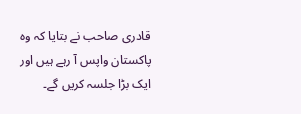قادری صاحب نے بتایا کہ وہ پاکستان واپس آ رہے ہیں اور ایک بڑا جلسہ کریں گے۔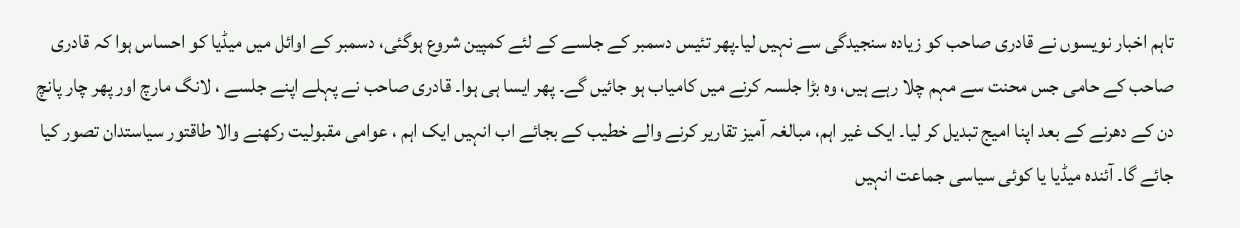تاہم اخبار نویسوں نے قادری صاحب کو زیادہ سنجیدگی سے نہیں لیا۔پھر تئیس دسمبر کے جلسے کے لئے کمپین شروع ہوگئی، دسمبر کے اوائل میں میڈیا کو احساس ہوا کہ قادری صاحب کے حامی جس محنت سے مہم چلا رہے ہیں، وہ بڑا جلسہ کرنے میں کامیاب ہو جائیں گے۔ پھر ایسا ہی ہوا۔ قادری صاحب نے پہلے اپنے جلسے ، لانگ مارچ اور پھر چار پانچ دن کے دھرنے کے بعد اپنا امیج تبدیل کر لیا۔ ایک غیر اہم، مبالغہ آمیز تقاریر کرنے والے خطیب کے بجائے اب انہیں ایک اہم ، عوامی مقبولیت رکھنے والا طاقتور سیاستدان تصور کیا جائے گا۔ آئندہ میڈیا یا کوئی سیاسی جماعت انہیں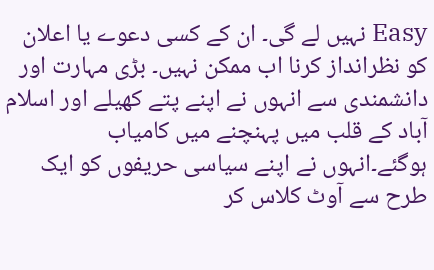Easy نہیں لے گی۔ ان کے کسی دعوے یا اعلان کو نظرانداز کرنا اب ممکن نہیں۔ بڑی مہارت اور دانشمندی سے انہوں نے اپنے پتے کھیلے اور اسلام آباد کے قلب میں پہنچنے میں کامیاب ہوگئے۔انہوں نے اپنے سیاسی حریفوں کو ایک طرح سے آوٹ کلاس کر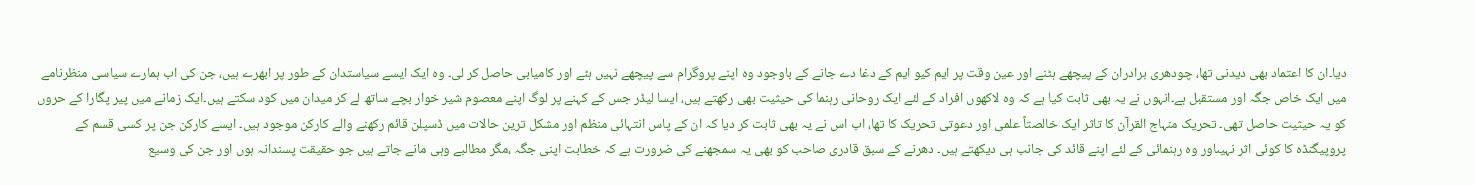دیا۔ان کا اعتماد بھی دیدنی تھا، چودھری برادران کے پیچھے ہٹنے اور عین وقت پر ایم کیو ایم کے دغا دے جانے کے باوجود وہ اپنے پروگرام سے پیچھے نہیں ہٹے اور کامیابی حاصل کر لی۔ وہ ایک ایسے سیاستدان کے طور پر ابھرے ہیں، جن کی اب ہمارے سیاسی منظرنامے میں ایک خاص جگہ اور مستقبل ہے۔انہوں نے یہ بھی ثابت کیا ہے کہ وہ لاکھوں افراد کے لئے ایک روحانی رہنما کی حیثیت بھی رکھتے ہیں، ایسا لیڈر جس کے کہنے پر لوگ اپنے معصوم شیر خوار بچے ساتھ لے کر میدان میں کود سکتے ہیں۔ایک زمانے میں پیر پگارا کے حروں کو یہ حیثیت حاصل تھی۔ تحریک منہاج القرآن کا تاثر ایک خالصتاً علمی اور دعوتی تحریک کا تھا، اب اس نے یہ بھی ثابت کر دیا کہ ان کے پاس انتہائی منظم اور مشکل ترین حالات میں ڈسپلن قائم رکھنے والے کارکن موجود ہیں۔ ایسے کارکن جن پر کسی قسم کے پروپیگنڈہ کا کوئی اثر نہیںاور وہ رہنمائی کے لئے اپنے قائد کی جانب ہی دیکھتے ہیں۔ دھرنے کے سبق قادری صاحب کو بھی یہ سمجھنے کی ضرورت ہے کہ خطابت اپنی جگہ ،مگر مطالبے وہی مانے جاتے ہیں جو حقیقت پسندانہ ہوں اور جن کی وسیع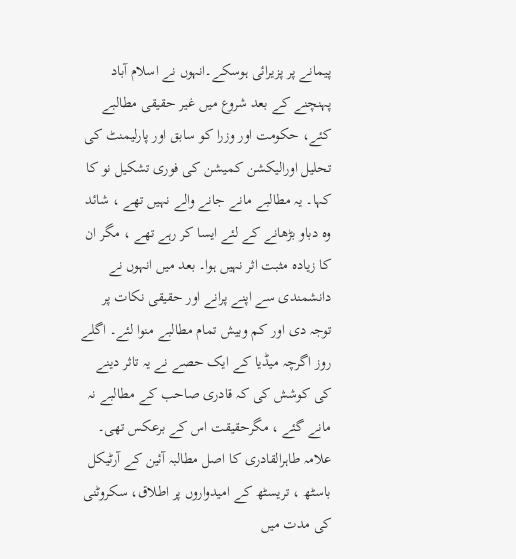پیمانے پر پزیرائی ہوسکے۔انہوں نے اسلام آباد پہنچنے کے بعد شروع میں غیر حقیقی مطالبے کئے، حکومت اور وزرا کو سابق اور پارلیمنٹ کی تحلیل اورالیکشن کمیشن کی فوری تشکیل نو کا کہا۔ یہ مطالبے مانے جانے والے نہیں تھے ، شائد وہ دباو بڑھانے کے لئے ایسا کر رہے تھے ، مگر ان کا زیادہ مثبت اثر نہیں ہوا۔ بعد میں انہوں نے دانشمندی سے اپنے پرانے اور حقیقی نکات پر توجہ دی اور کم وبیش تمام مطالبے منوا لئے۔ اگلے روز اگرچہ میڈیا کے ایک حصے نے یہ تاثر دینے کی کوشش کی کہ قادری صاحب کے مطالبے نہ مانے گئے ، مگرحقیقت اس کے برعکس تھی۔ علامہ طاہرالقادری کا اصل مطالبہ آئین کے آرٹیکل باسٹھ ، تریسٹھ کے امیدواروں پر اطلاق، سکروٹنی کی مدت میں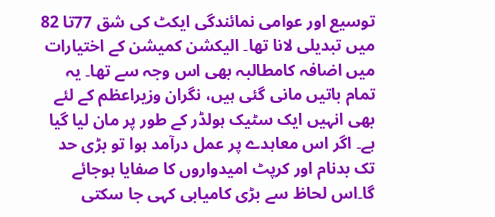توسیع اور عوامی نمائندگی ایکٹ کی شق 77تا 82 میں تبدیلی لانا تھا۔ الیکشن کمیشن کے اختیارات میں اضافہ کامطالبہ بھی اس وجہ سے تھا۔ یہ تمام باتیں مانی گئی ہیں، نگران وزیراعظم کے لئے بھی انہیں ایک سٹیک ہولڈر کے طور پر مان لیا گیا ہے۔ اگر اس معاہدے پر عمل درآمد ہوا تو بڑی حد تک بدنام اور کرپٹ امیدواروں کا صفایا ہوجائے گا۔اس لحاظ سے بڑی کامیابی کہی جا سکتی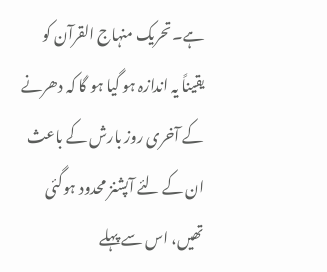ہے۔تحریک منہاج القرآن کو یقیناً یہ اندازہ ہو گیا ہو گا کہ دھرنے کے آخری روز بارش کے باعث ان کے لئے آپشنز محدود ہوگئی تھیں، اس سے پہلے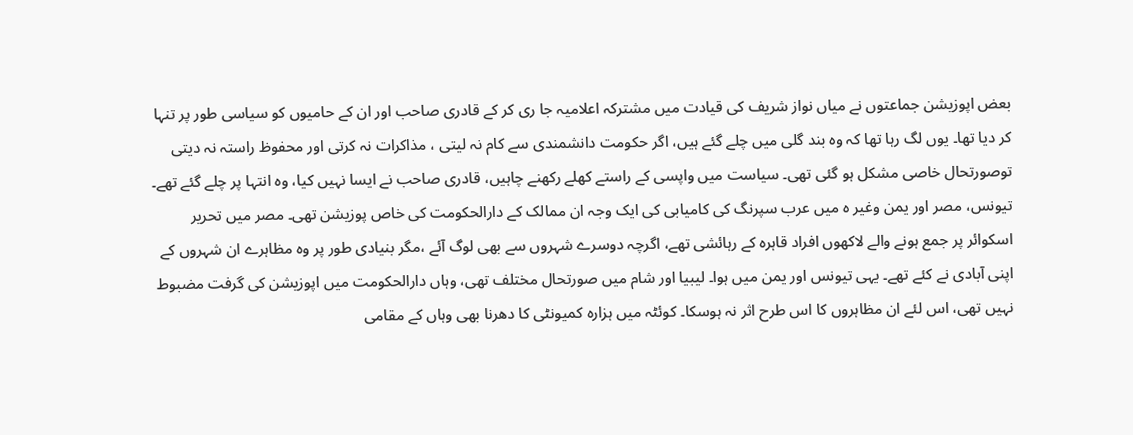بعض اپوزیشن جماعتوں نے میاں نواز شریف کی قیادت میں مشترکہ اعلامیہ جا ری کر کے قادری صاحب اور ان کے حامیوں کو سیاسی طور پر تنہا کر دیا تھا۔ یوں لگ رہا تھا کہ وہ بند گلی میں چلے گئے ہیں، اگر حکومت دانشمندی سے کام نہ لیتی ، مذاکرات نہ کرتی اور محفوظ راستہ نہ دیتی توصورتحال خاصی مشکل ہو گئی تھی۔ سیاست میں واپسی کے راستے کھلے رکھنے چاہیں، قادری صاحب نے ایسا نہیں کیا، وہ انتہا پر چلے گئے تھے۔ تیونس، مصر اور یمن وغیر ہ میں عرب سپرنگ کی کامیابی کی ایک وجہ ان ممالک کے دارالحکومت کی خاص پوزیشن تھی۔ مصر میں تحریر اسکوائر پر جمع ہونے والے لاکھوں افراد قاہرہ کے رہائشی تھے، اگرچہ دوسرے شہروں سے بھی لوگ آئے ،مگر بنیادی طور پر وہ مظاہرے ان شہروں کے اپنی آبادی نے کئے تھے۔ یہی تیونس اور یمن میں ہوا۔ لیبیا اور شام میں صورتحال مختلف تھی، وہاں دارالحکومت میں اپوزیشن کی گرفت مضبوط نہیں تھی، اس لئے ان مظاہروں کا اس طرح اثر نہ ہوسکا۔ کوئٹہ میں ہزارہ کمیونٹی کا دھرنا بھی وہاں کے مقامی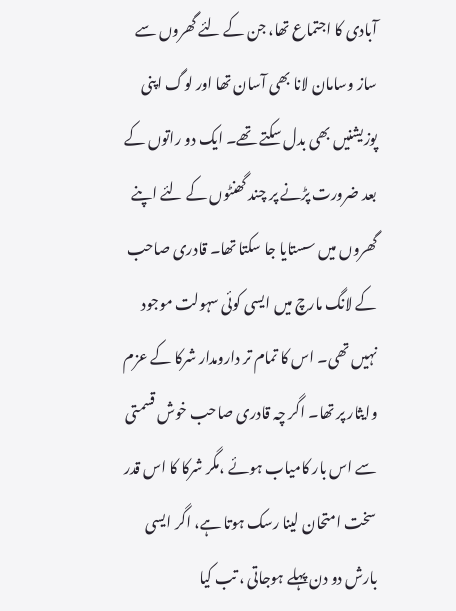آبادی کا اجتماع تھا، جن کے لئے گھروں سے ساز وسامان لانا بھی آسان تھا اور لوگ اپنی پوزیشنیں بھی بدل سکتے تھے۔ ایک دو راتوں کے بعد ضرورت پڑنے پر چند گھنٹوں کے لئے اپنے گھروں میں سستایا جا سکتا تھا۔ قادری صاحب کے لانگ مارچ میں ایسی کوئی سہولت موجود نہیں تھی۔ اس کا تمام تر دارومدار شرکا کے عزم وایثار پر تھا۔ اگر چہ قادری صاحب خوش قسمتی سے اس بار کامیاب ہوئے ،مگر شرکا کا اس قدر سخت امتحان لینا رسک ہوتا ہے، اگر ایسی بارش دو دن پہلے ہوجاتی ، تب کیا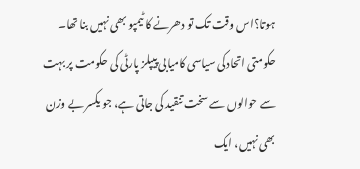ہوتا؟اس وقت تک تو دھرنے کا ٹیمپو بھی نہیں بنا تھا۔ حکومتی اتحادکی سیاسی کامیابی پیپلز پارٹی کی حکومت پر بہت سے حوالوں سے سخت تنقید کی جاتی ہے، جو یکسر بے وزن بھی نہیں، ایک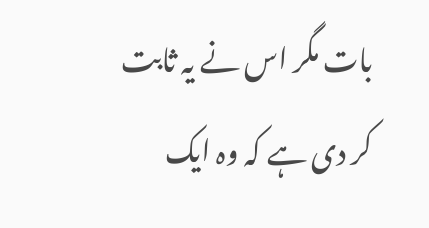بات مگر اس نے یہ ثابت کر دی ہے کہ وہ ایک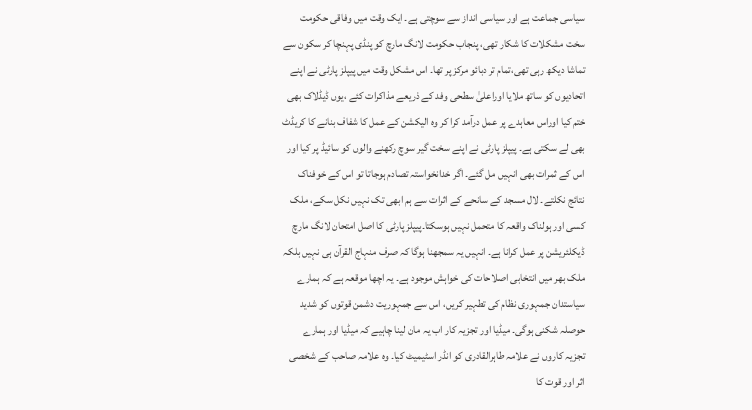سیاسی جماعت ہے اور سیاسی انداز سے سوچتی ہے۔ ایک وقت میں وفاقی حکومت سخت مشکلات کا شکار تھی، پنجاب حکومت لانگ مارچ کو پنڈی پہنچا کر سکون سے تماشا دیکھ رہی تھی،تمام تر دبائو مرکز پر تھا۔ اس مشکل وقت میں پیپلز پارٹی نے اپنے اتحادیوں کو ساتھ ملایا اوراعلیٰ سطحی وفد کے ذریعے مذاکرات کئے ،یوں ڈیڈلاک بھی ختم کیا اوراس معاہدے پر عمل درآمد کرا کر وہ الیکشن کے عمل کا شفاف بنانے کا کریڈٹ بھی لے سکتی ہے۔ پیپلز پارٹی نے اپنے سخت گیر سوچ رکھنے والوں کو سائیڈ پر کیا اور اس کے ثمرات بھی انہیں مل گئے۔ اگر خدانخواستہ تصادم ہوجاتا تو اس کے خوفناک نتائج نکلتے۔ لال مسجد کے سانحے کے اثرات سے ہم ابھی تک نہیں نکل سکے، ملک کسی اور ہولناک واقعہ کا متحمل نہیں ہوسکتا۔پیپلز پارٹی کا اصل امتحان لانگ مارچ ڈیکلئریشن پر عمل کرانا ہے۔ انہیں یہ سمجھنا ہوگا کہ صرف منہاج القرآن ہی نہیں بلکہ ملک بھر میں انتخابی اصلاحات کی خواہش موجود ہے۔ یہ اچھا موقعہ ہے کہ ہمارے سیاستدان جمہوری نظام کی تطہیر کریں، اس سے جمہوریت دشمن قوتوں کو شدید حوصلہ شکنی ہوگی۔ میڈیا اور تجزیہ کار اب یہ مان لینا چاہیے کہ میڈیا اور ہمارے تجزیہ کاروں نے علامہ طاہرالقادری کو انڈر اسٹیمیٹ کیا۔ وہ علامہ صاحب کے شخصی اثر اور قوت کا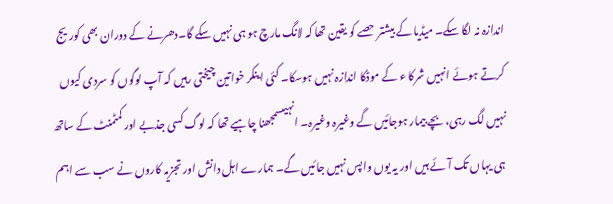اندازہ نہ لگا سکے۔ میڈیا کے بیشتر حصے کو یقین تھا کہ لانگ مارچ ہو ہی نہیں سکے گا۔دھرنے کے دوران بھی کوریج کرتے ہوئے انہیں شرکا ء کے موڈکا اندازہ نہیں ہوسکا۔ کئی اینکر خواتین چیختی رہیں کہ آپ لوگوں کو سردی کیوں نہیں لگ رہی، بچے بیمار ہوجائیں گے وغیرہ وغیرہ۔ انہیںسمجھنا چاہیے تھا کہ لوگ کسی جذبے اور کمٹمنٹ کے ساتھ ہی یہاں تک آئے ہیں اور یہ یوں واپس نہیں جائیں گے۔ ہمارے اہل دانش اور تجزیہ کاروں نے سب سے اہم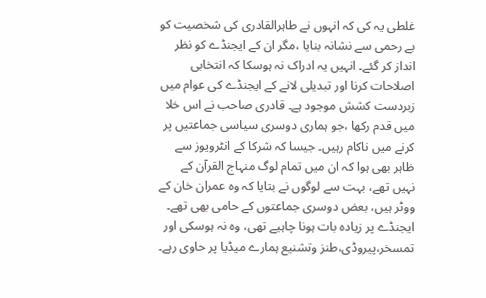غلطی یہ کی کہ انہوں نے طاہرالقادری کی شخصیت کو بے رحمی سے نشانہ بنایا ،مگر ان کے ایجنڈے کو نظر انداز کر گئے۔ انہیں یہ ادراک نہ ہوسکا کہ انتخابی اصلاحات کرنا اور تبدیلی لانے کے ایجنڈے کی عوام میں زبردست کشش موجود ہے۔ قادری صاحب نے اس خلا میں قدم رکھا ،جو ہماری دوسری سیاسی جماعتیں پر کرنے میں ناکام رہیں۔ جیسا کہ شرکا کے انٹرویوز سے ظاہر بھی ہوا کہ ان میں تمام لوگ منہاج القرآن کے نہیں تھے، بہت سے لوگوں نے بتایا کہ وہ عمران خان کے ووٹر ہیں، بعض دوسری جماعتوں کے حامی بھی تھے۔ ایجنڈے پر زیادہ بات ہونا چاہیے تھی، وہ نہ ہوسکی اور تمسخر،پیروڈی،طنز وتشنیع ہمارے میڈیا پر حاوی رہے۔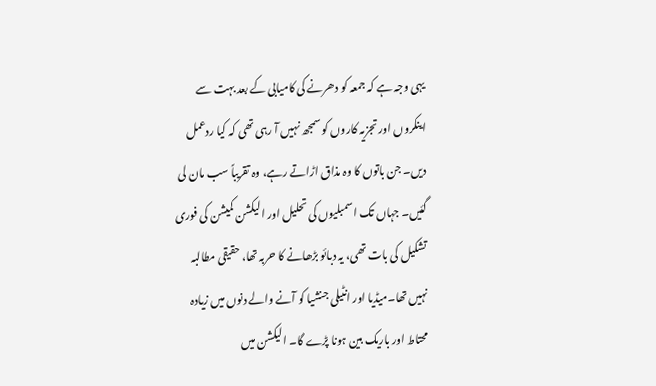یہی وجہ ہے کہ جمعہ کو دھرنے کی کامیابی کے بعد بہت سے اینکروں اور تجزیہ کاروں کو سمجھ نہیں آ رہی تھی کہ کیا ردعمل دیں۔ جن باتوں کا وہ مذاق اڑاتے رہے، وہ تقریباً سب مان لی گئیں۔ جہاں تک اسمبلیوں کی تحلیل اور الیکشن کمیشن کی فوری تشکیل کی بات تھی، یہ دبائو بڑھانے کا حربہ تھا، حقیقی مطالبہ نہیں تھا۔میڈیا اور انٹیلی جنشیا کو آنے والے دنوں میں زیادہ محتاط اور باریک بین ہونا پڑے گا۔ الیکشن میں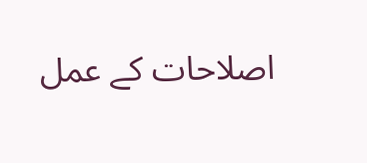اصلاحات کے عمل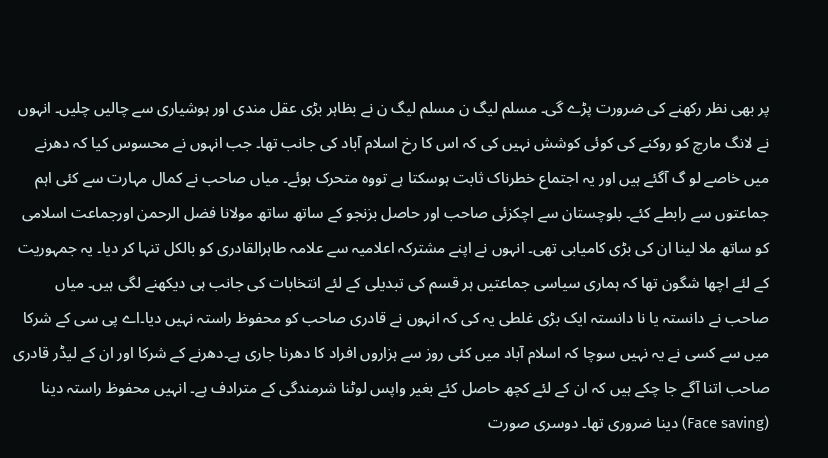پر بھی نظر رکھنے کی ضرورت پڑے گی۔ مسلم لیگ ن مسلم لیگ ن نے بظاہر بڑی عقل مندی اور ہوشیاری سے چالیں چلیں۔ انہوں نے لانگ مارچ کو روکنے کی کوئی کوشش نہیں کی کہ اس کا رخ اسلام آباد کی جانب تھا۔ جب انہوں نے محسوس کیا کہ دھرنے میں خاصے لو گ آگئے ہیں اور یہ اجتماع خطرناک ثابت ہوسکتا ہے تووہ متحرک ہوئے۔ میاں صاحب نے کمال مہارت سے کئی اہم جماعتوں سے رابطے کئے۔ بلوچستان سے اچکزئی صاحب اور حاصل بزنجو کے ساتھ ساتھ مولانا فضل الرحمن اورجماعت اسلامی کو ساتھ ملا لینا ان کی بڑی کامیابی تھی۔ انہوں نے اپنے مشترکہ اعلامیہ سے علامہ طاہرالقادری کو بالکل تنہا کر دیا۔ یہ جمہوریت کے لئے اچھا شگون تھا کہ ہماری سیاسی جماعتیں ہر قسم کی تبدیلی کے لئے انتخابات کی جانب ہی دیکھنے لگی ہیں۔ میاں صاحب نے دانستہ یا نا دانستہ ایک بڑی غلطی یہ کی کہ انہوں نے قادری صاحب کو محفوظ راستہ نہیں دیا۔اے پی سی کے شرکا میں سے کسی نے یہ نہیں سوچا کہ اسلام آباد میں کئی روز سے ہزاروں افراد کا دھرنا جاری ہے۔دھرنے کے شرکا اور ان کے لیڈر قادری صاحب اتنا آگے جا چکے ہیں کہ ان کے لئے کچھ حاصل کئے بغیر واپس لوٹنا شرمندگی کے مترادف ہے۔ انہیں محفوظ راستہ دینا (Face saving) دینا ضروری تھا۔ دوسری صورت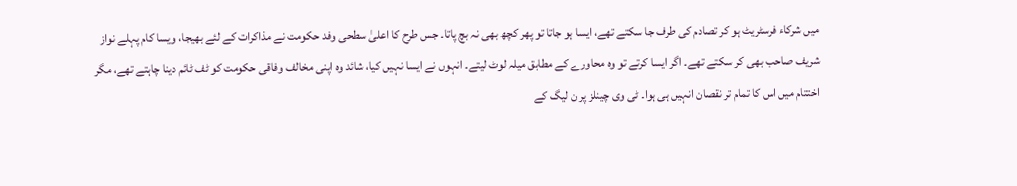میں شرکاء فرسٹریٹ ہو کر تصادم کی طرف جا سکتے تھے، ایسا ہو جاتا تو پھر کچھ بھی نہ بچ پاتا۔ جس طرح کا اعلیٰ سطحی وفد حکومت نے مذاکرات کے لئے بھیجا، ویسا کام پہلے نواز شریف صاحب بھی کر سکتے تھے۔ اگر ایسا کرتے تو وہ محاورے کے مطابق میلہ لوٹ لیتے۔ انہوں نے ایسا نہیں کیا، شائد وہ اپنی مخالف وفاقی حکومت کو ٹف ٹائم دینا چاہتے تھے، مگر اختتام میں اس کا تمام تر نقصان انہیں ہی ہوا۔ ٹی وی چینلز پر ن لیگ کے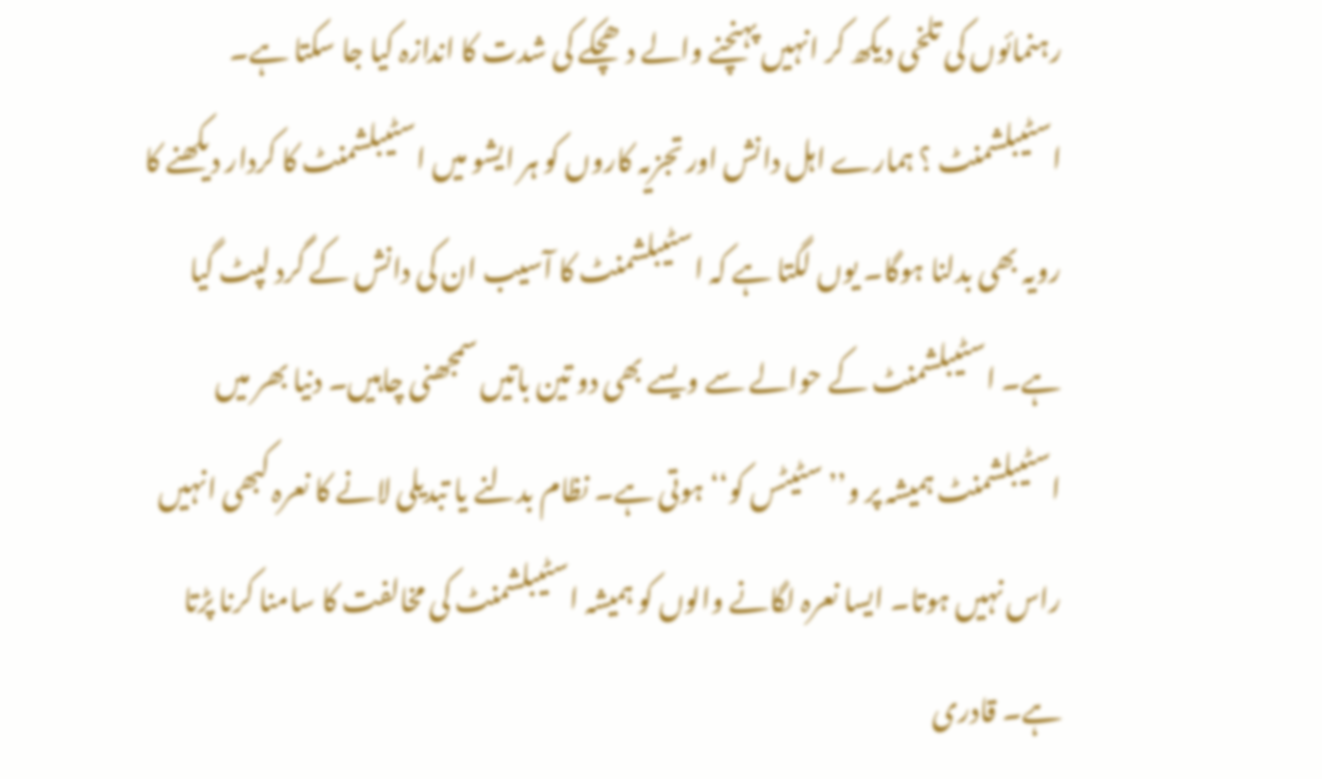رہنمائوں کی تلخی دیکھ کر انہیں پہنچنے والے دھچکے کی شدت کا اندازہ کیا جا سکتا ہے۔ اسٹیبلشمنٹ ؟ ہمارے اہل دانش اور تجزیہ کاروں کو ہر ایشو میں اسٹیبلشمنٹ کا کردار دیکھنے کا رویہ بھی بدلنا ہوگا۔ یوں لگتا ہے کہ اسٹیبلشمنٹ کا آسیب ان کی دانش کے گرد لپٹ گیا ہے۔ اسٹیبلشمنٹ کے حوالے سے ویسے بھی دو تین باتیں سمجھنی چاہیں۔ دنیا بھر میں اسٹیبلشمنٹ ہمیشہ پر و’’ سٹیٹس کو‘‘ ہوتی ہے۔ نظام بدلنے یا تبدیلی لانے کا نعرہ کبھی انہیں راس نہیں ہوتا۔ ایسا نعرہ لگانے والوں کو ہمیشہ اسٹیبلشمنٹ کی مخالفت کا سامنا کرنا پڑتا ہے۔ قادری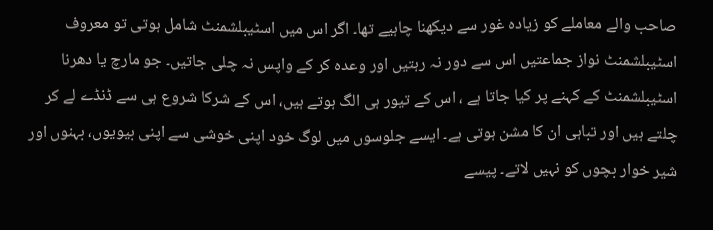صاحب والے معاملے کو زیادہ غور سے دیکھنا چاہیے تھا۔ اگر اس میں اسٹیبلشمنٹ شامل ہوتی تو معروف اسٹیبلشمنٹ نواز جماعتیں اس سے دور نہ رہتیں اور وعدہ کر کے واپس نہ چلی جاتیں۔ جو مارچ یا دھرنا اسٹیبلشمنٹ کے کہنے پر کیا جاتا ہے ، اس کے تیور ہی الگ ہوتے ہیں، اس کے شرکا شروع ہی سے ڈنڈے لے کر چلتے ہیں اور تباہی ان کا مشن ہوتی ہے۔ ایسے جلوسوں میں لوگ خود اپنی خوشی سے اپنی بیویوں، بہنوں اور شیر خوار بچوں کو نہیں لاتے۔ پیسے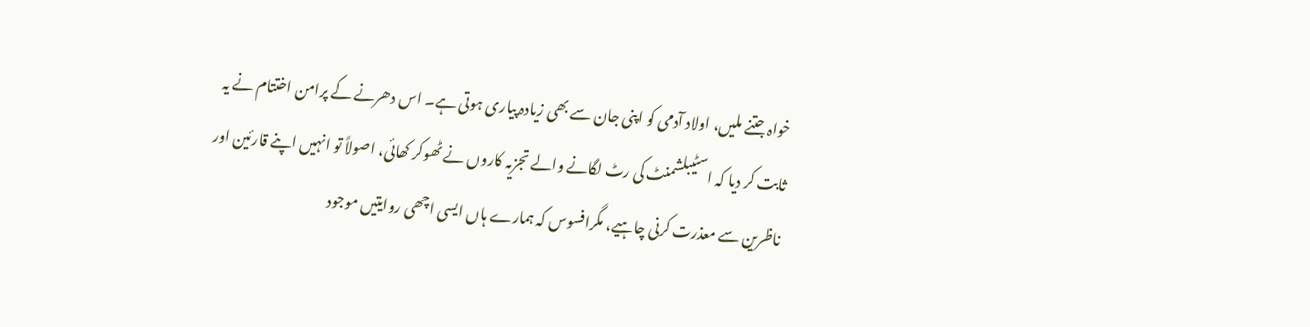خواہ جتنے ملیں، اولاد آدمی کو اپنی جان سے بھی زیادہ پیاری ہوتی ہے۔ اس دھرنے کے پرامن اختتام نے یہ ثابت کر دیا کہ اسٹیبلشمنٹ کی رٹ لگانے والے تجزیہ کاروں نے ٹھوکر کھائی، اصولاً تو انہیں اپنے قارئین اور ناظرین سے معذرت کرنی چاہیے، مگرافسوس کہ ہمارے ہاں ایسی اچھی روایتیں موجود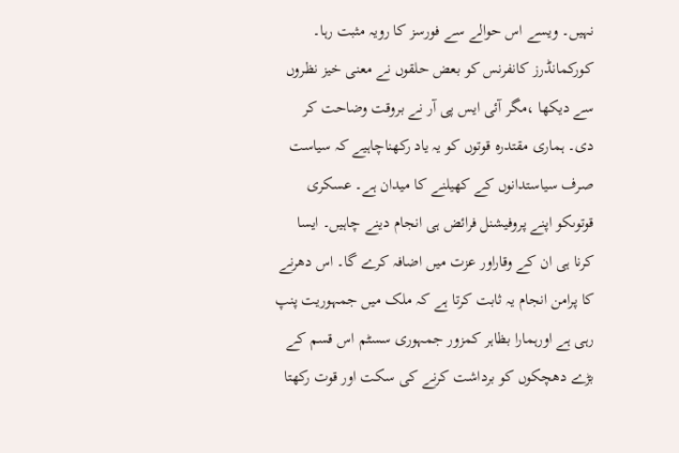نہیں۔ ویسے اس حوالے سے فورسز کا رویہ مثبت رہا۔ کورکمانڈرز کانفرنس کو بعض حلقوں نے معنی خیز نظروں سے دیکھا ،مگر آئی ایس پی آر نے بروقت وضاحت کر دی۔ ہماری مقتدرہ قوتوں کو یہ یاد رکھناچاہیے کہ سیاست صرف سیاستدانوں کے کھیلنے کا میدان ہے۔ عسکری قوتوںکو اپنے پروفیشنل فرائض ہی انجام دینے چاہیں۔ ایسا کرنا ہی ان کے وقاراور عزت میں اضافہ کرے گا۔ اس دھرنے کا پرامن انجام یہ ثابت کرتا ہے کہ ملک میں جمہوریت پنپ رہی ہے اورہمارا بظاہر کمزور جمہوری سسٹم اس قسم کے بڑے دھچکوں کو برداشت کرنے کی سکت اور قوت رکھتا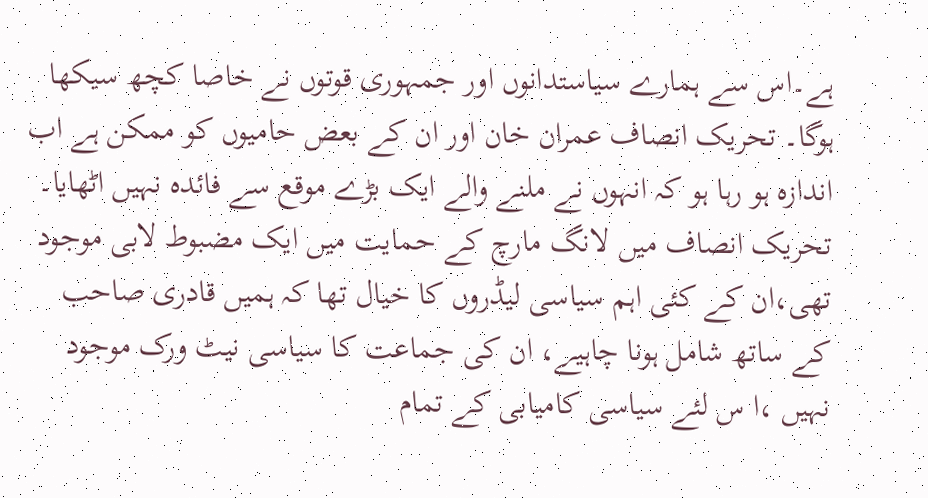ہے۔اس سے ہمارے سیاستدانوں اور جمہوری قوتوں نے خاصا کچھ سیکھا ہوگا۔ تحریک انصاف عمران خان اور ان کے بعض حامیوں کو ممکن ہے اب اندازہ ہو رہا ہو کہ انہوں نے ملنے والے ایک بڑے موقع سے فائدہ نہیں اٹھایا۔ تحریک انصاف میں لانگ مارچ کے حمایت میں ایک مضبوط لابی موجود تھی،ان کے کئی اہم سیاسی لیڈروں کا خیال تھا کہ ہمیں قادری صاحب کے ساتھ شامل ہونا چاہیے، ان کی جماعت کا سیاسی نیٹ ورک موجود نہیں ،ا س لئے سیاسی کامیابی کے تمام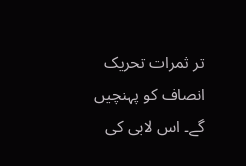تر ثمرات تحریک انصاف کو پہنچیں گے۔ اس لابی کی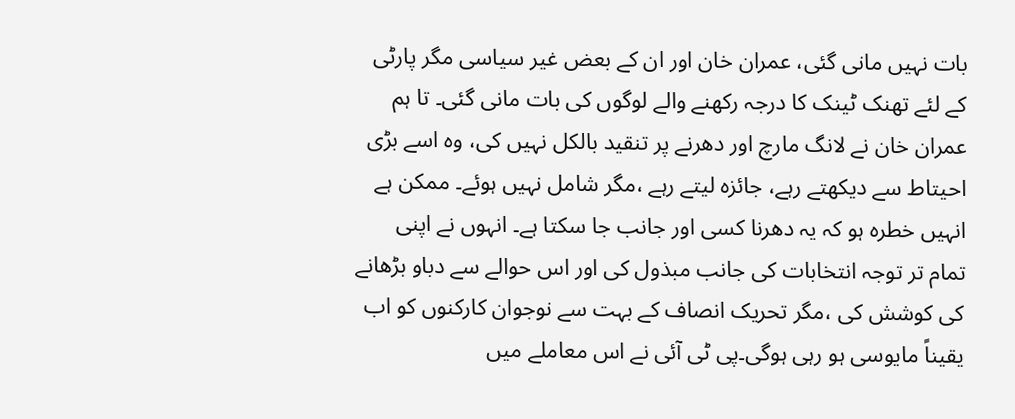بات نہیں مانی گئی، عمران خان اور ان کے بعض غیر سیاسی مگر پارٹی کے لئے تھنک ٹینک کا درجہ رکھنے والے لوگوں کی بات مانی گئی۔ تا ہم عمران خان نے لانگ مارچ اور دھرنے پر تنقید بالکل نہیں کی، وہ اسے بڑی احیتاط سے دیکھتے رہے، جائزہ لیتے رہے ،مگر شامل نہیں ہوئے۔ ممکن ہے انہیں خطرہ ہو کہ یہ دھرنا کسی اور جانب جا سکتا ہے۔ انہوں نے اپنی تمام تر توجہ انتخابات کی جانب مبذول کی اور اس حوالے سے دباو بڑھانے کی کوشش کی ،مگر تحریک انصاف کے بہت سے نوجوان کارکنوں کو اب یقیناً مایوسی ہو رہی ہوگی۔پی ٹی آئی نے اس معاملے میں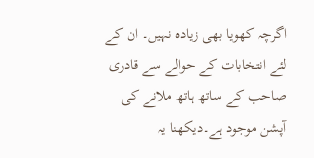اگرچہ کھویا بھی زیادہ نہیں۔ ان کے لئے انتخابات کے حوالے سے قادری صاحب کے ساتھ ہاتھ ملانے کی آپشن موجود ہے۔دیکھنا یہ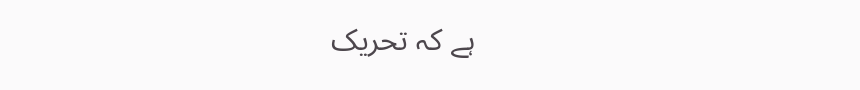ہے کہ تحریک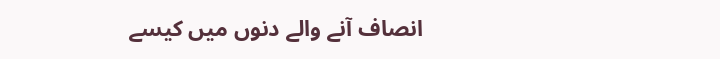انصاف آنے والے دنوں میں کیسے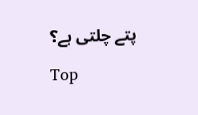پتے چلتی ہے؟

Top